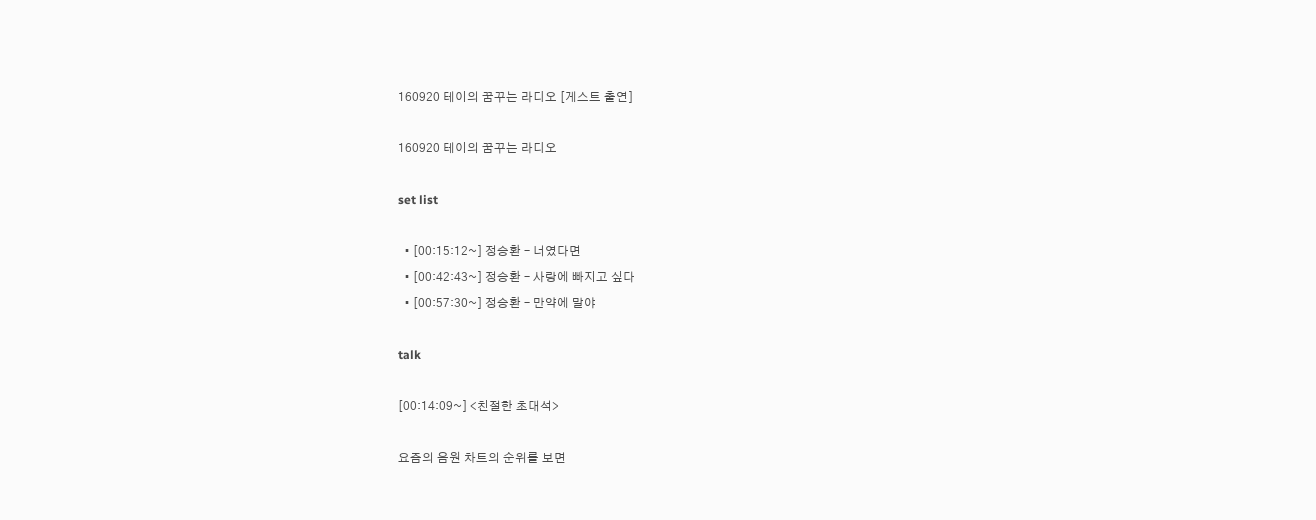160920 테이의 꿈꾸는 라디오 [게스트 출연]

160920 테이의 꿈꾸는 라디오

set list

  • [00:15:12~] 정승환 – 너였다면
  • [00:42:43~] 정승환 – 사랑에 빠지고 싶다
  • [00:57:30~] 정승환 – 만약에 말야

talk

[00:14:09~] <친절한 초대석>

요즘의 음원 차트의 순위를 보면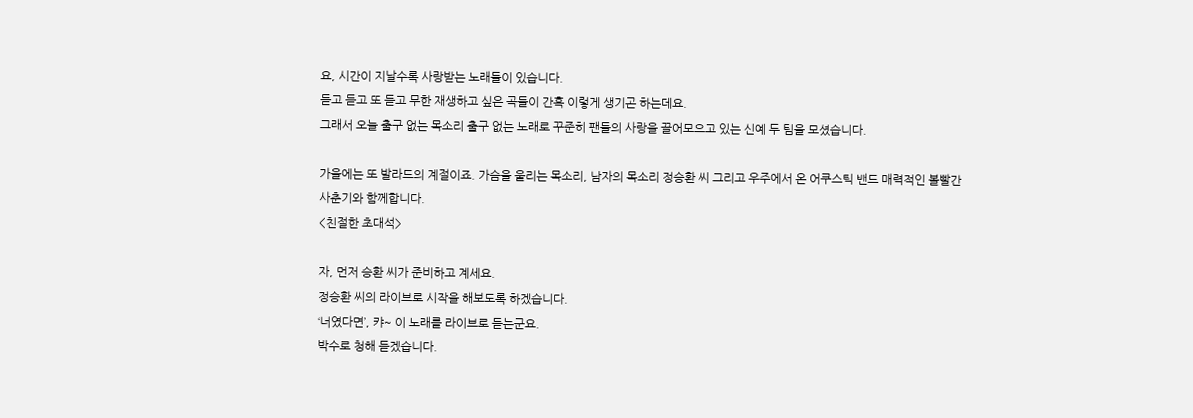요, 시간이 지날수록 사랑받는 노래들이 있습니다.
듣고 듣고 또 듣고 무한 재생하고 싶은 곡들이 간혹 이렇게 생기곤 하는데요.
그래서 오늘 출구 없는 목소리 출구 없는 노래로 꾸준히 팬들의 사랑을 끌어모으고 있는 신예 두 팀을 모셨습니다.

가을에는 또 발라드의 계절이죠. 가슴을 울리는 목소리, 남자의 목소리 정승환 씨 그리고 우주에서 온 어쿠스틱 밴드 매력적인 볼빨간 사춘기와 함께합니다.
<친절한 초대석>

자, 먼저 승환 씨가 준비하고 계세요.
정승환 씨의 라이브로 시작을 해보도록 하겠습니다.
‘너였다면’, 캬~ 이 노래를 라이브로 듣는군요.
박수로 청해 듣겠습니다.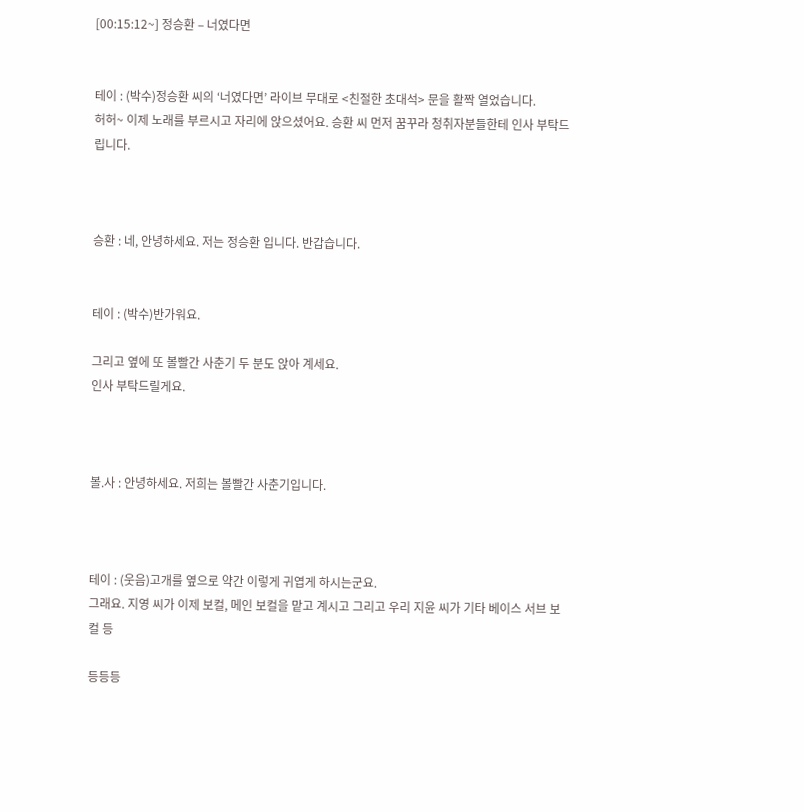[00:15:12~] 정승환 – 너였다면


테이 : (박수)정승환 씨의 ‘너였다면’ 라이브 무대로 <친절한 초대석> 문을 활짝 열었습니다.
허허~ 이제 노래를 부르시고 자리에 앉으셨어요. 승환 씨 먼저 꿈꾸라 청취자분들한테 인사 부탁드립니다.



승환 : 네, 안녕하세요. 저는 정승환 입니다. 반갑습니다.


테이 : (박수)반가워요.

그리고 옆에 또 볼빨간 사춘기 두 분도 앉아 계세요.
인사 부탁드릴게요.



볼.사 : 안녕하세요. 저희는 볼빨간 사춘기입니다.



테이 : (웃음)고개를 옆으로 약간 이렇게 귀엽게 하시는군요.
그래요. 지영 씨가 이제 보컬, 메인 보컬을 맡고 계시고 그리고 우리 지윤 씨가 기타 베이스 서브 보컬 등

등등등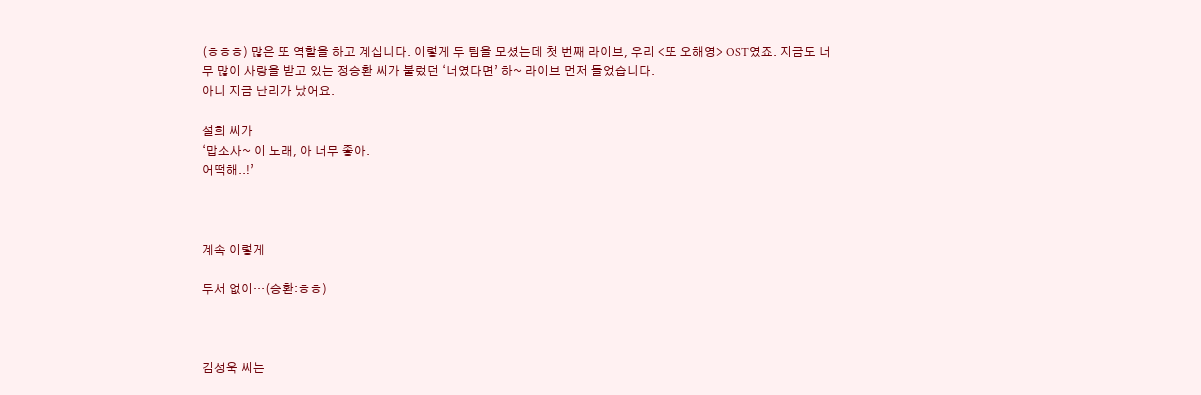(ㅎㅎㅎ) 많은 또 역할을 하고 계십니다. 이렇게 두 팀을 모셨는데 첫 번째 라이브, 우리 <또 오해영> OST였죠. 지금도 너무 많이 사랑을 받고 있는 정승환 씨가 불렀던 ‘너였다면’ 하~ 라이브 먼저 들었습니다.
아니 지금 난리가 났어요.

설희 씨가
‘맙소사~ 이 노래, 아 너무 좋아.
어떡해..!’



계속 이렇게

두서 없이…(승환:ㅎㅎ)



김성욱 씨는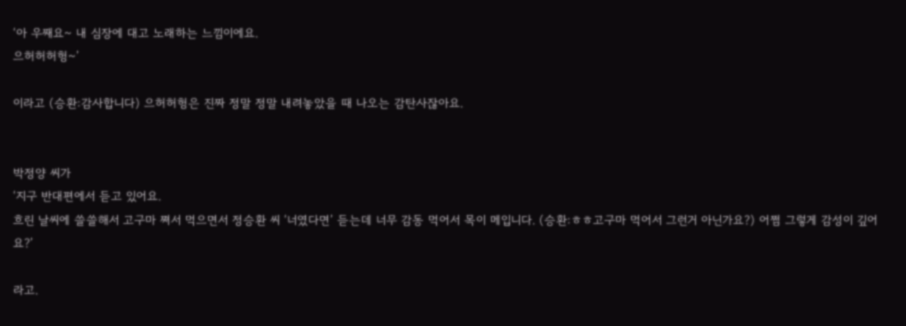‘아 우째요~ 내 심장에 대고 노래하는 느낌이에요.
으허허허헝~’

이라고 (승환:감사합니다) 으허허헝은 진짜 정말 정말 내려놓았을 때 나오는 감탄사잖아요.


박정양 씨가
‘지구 반대편에서 듣고 있어요.
흐린 날씨에 쓸쓸해서 고구마 쪄서 먹으면서 정승환 씨 ‘너였다면’ 듣는데 너무 감동 먹어서 목이 메입니다. (승환:ㅎㅎ고구마 먹어서 그런거 아닌가요?) 어쩜 그렇게 감성이 깊어요?’

라고.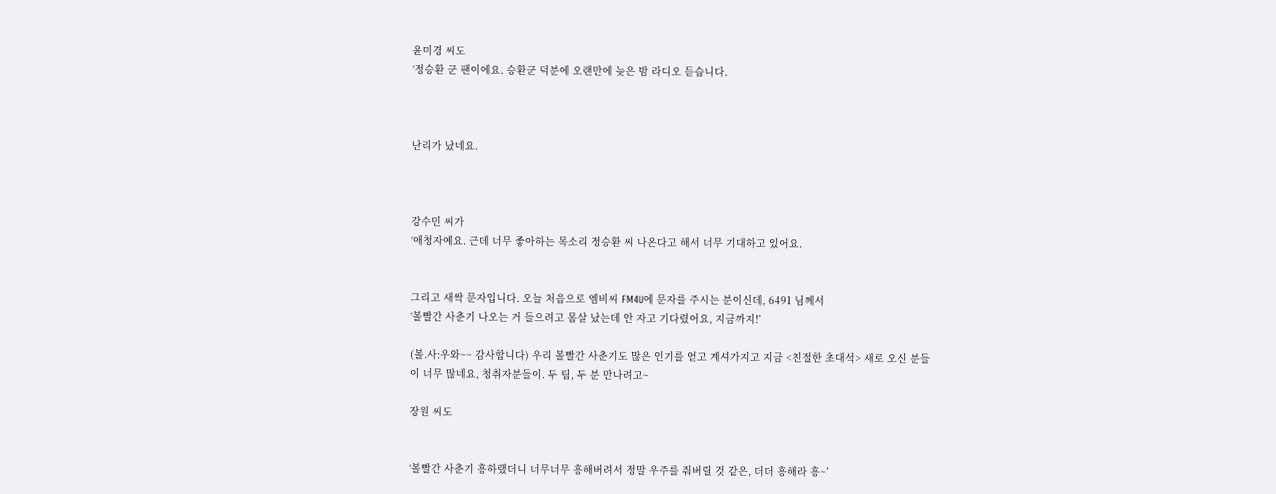윤미경 씨도
‘정승환 군 팬이에요. 승환군 덕분에 오랜만에 늦은 밤 라디오 듣습니다.



난리가 났네요.



강수민 씨가
‘애청자예요. 근데 너무 좋아하는 목소리 정승환 씨 나온다고 해서 너무 기대하고 있어요.


그리고 새싹 문자입니다. 오늘 처음으로 엠비씨 FM4U에 문자를 주시는 분이신데, 6491 님께서
‘볼빨간 사춘기 나오는 거 들으려고 몸살 났는데 안 자고 기다렸어요, 지금까지!’

(볼.사:우와~~ 감사합니다) 우리 볼빨간 사춘기도 많은 인기를 얻고 계셔가지고 지금 <친절한 초대석> 새로 오신 분들이 너무 많네요, 청취자분들이. 두 팀, 두 분 만나려고~

장원 씨도


‘볼빨간 사춘기 흥하랬더니 너무너무 흥해버려서 정말 우주를 줘버릴 것 같은, 더더 흥해라 흥~’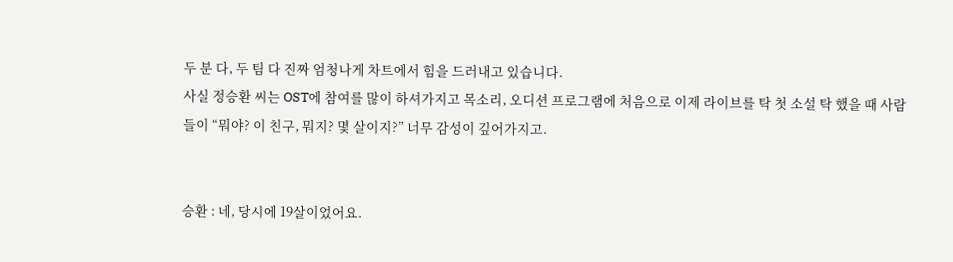두 분 다, 두 팀 다 진짜 엄청나게 차트에서 힘을 드러내고 있습니다.
사실 정승환 씨는 OST에 참여를 많이 하셔가지고 목소리, 오디션 프로그램에 처음으로 이제 라이브를 탁 첫 소설 탁 했을 때 사람들이 “뭐야? 이 친구, 뭐지? 몇 살이지?” 너무 감성이 깊어가지고.


승환 : 네, 당시에 19살이었어요.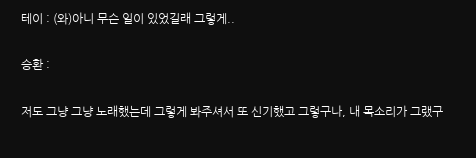테이 : (와)아니 무슨 일이 있었길래 그렇게..

승환 :

저도 그냥 그냥 노래했는데 그렇게 봐주셔서 또 신기했고 그렇구나, 내 목소리가 그랬구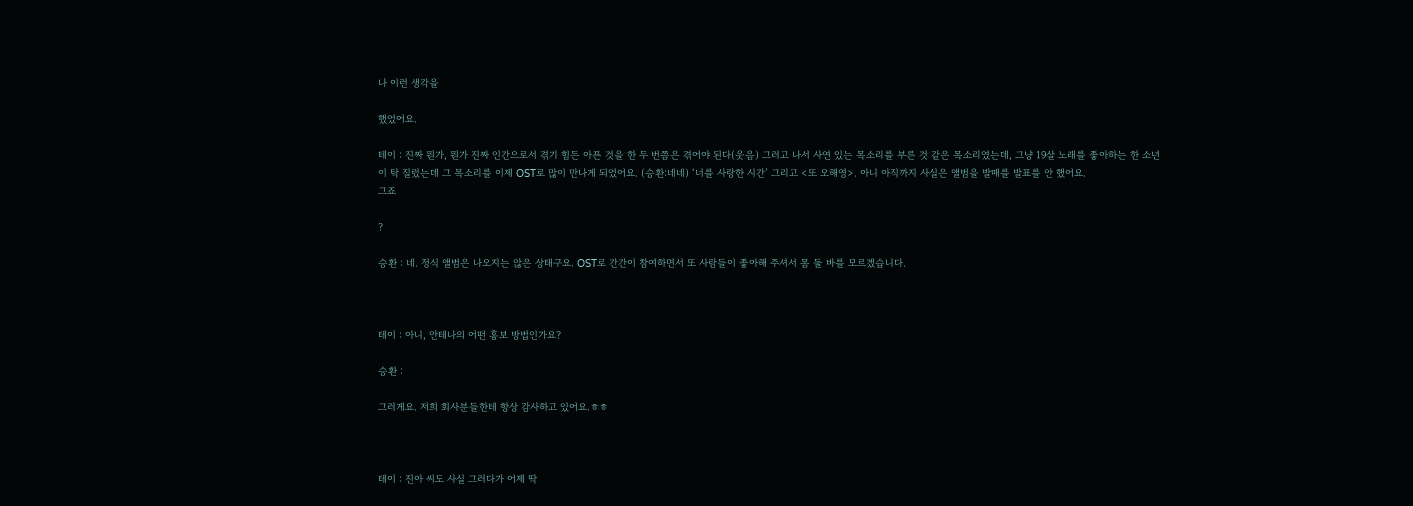나 이런 생각을

했었어요.

테이 : 진짜 뭔가, 뭔가 진짜 인간으로서 겪기 힘든 아픈 것을 한 두 번쯤은 겪어야 된다(웃음) 그러고 나서 사연 있는 목소리를 부른 것 같은 목소리였는데, 그냥 19살 노래를 좋아하는 한 소년이 탁 질렀는데 그 목소리를 이제 OST로 많이 만나게 되었어요. (승환:네네) ‘너를 사랑한 시간’ 그리고 <또 오해영>. 아니 아직까지 사실은 앨범을 발매를 발표를 안 했어요.
그죠

?

승환 : 네. 정식 앨범은 나오지는 않은 상태구요. OST로 간간이 참여하면서 또 사람들이 좋아해 주셔서 몸 둘 바를 모르겠습니다.



테이 : 아니, 안테나의 어떤 홍보 방법인가요?

승환 :

그러게요. 저희 회사분들한테 항상 감사하고 있어요.ㅎㅎ



테이 : 진아 씨도 사실 그러다가 어제 딱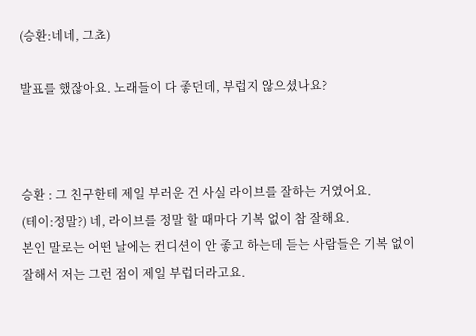(승환:네네, 그쵸)

발표를 했잖아요. 노래들이 다 좋던데, 부럽지 않으셨나요?



승환 : 그 친구한테 제일 부러운 건 사실 라이브를 잘하는 거였어요.
(테이:정말?) 네, 라이브를 정말 할 때마다 기복 없이 참 잘해요.
본인 말로는 어떤 날에는 컨디션이 안 좋고 하는데 듣는 사람들은 기복 없이 잘해서 저는 그런 점이 제일 부럽더라고요.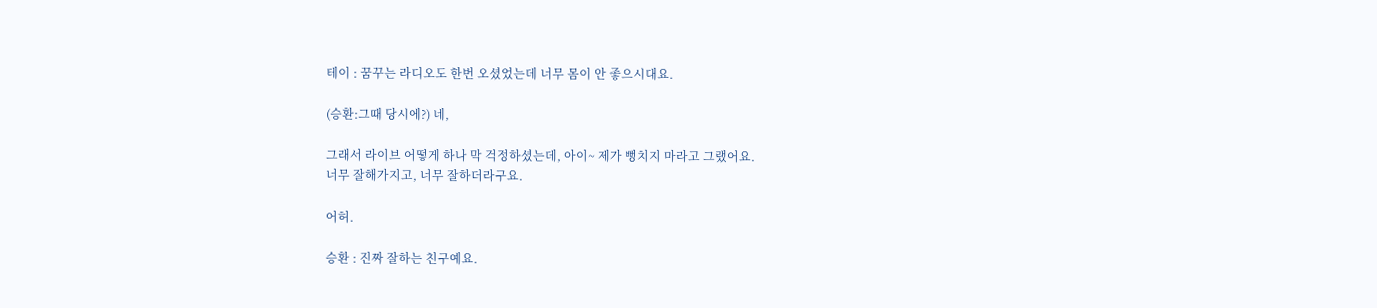테이 : 꿈꾸는 라디오도 한번 오셨었는데 너무 몸이 안 좋으시대요.

(승환:그때 당시에?) 네,

그래서 라이브 어떻게 하나 막 걱정하셨는데, 아이~ 제가 뻥치지 마라고 그랬어요.
너무 잘해가지고, 너무 잘하더라구요.

어허.

승환 : 진짜 잘하는 친구예요.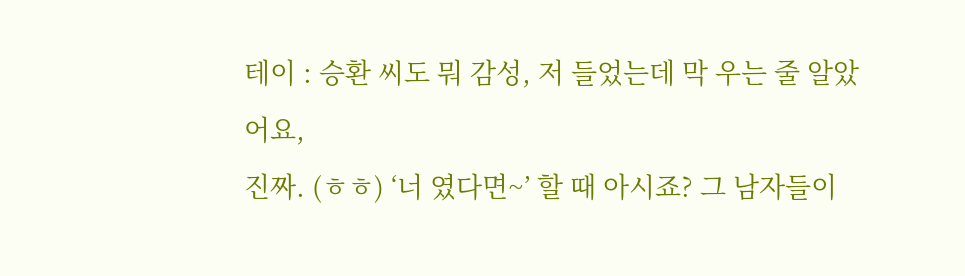테이 : 승환 씨도 뭐 감성, 저 들었는데 막 우는 줄 알았어요,
진짜. (ㅎㅎ) ‘너 였다면~’ 할 때 아시죠? 그 남자들이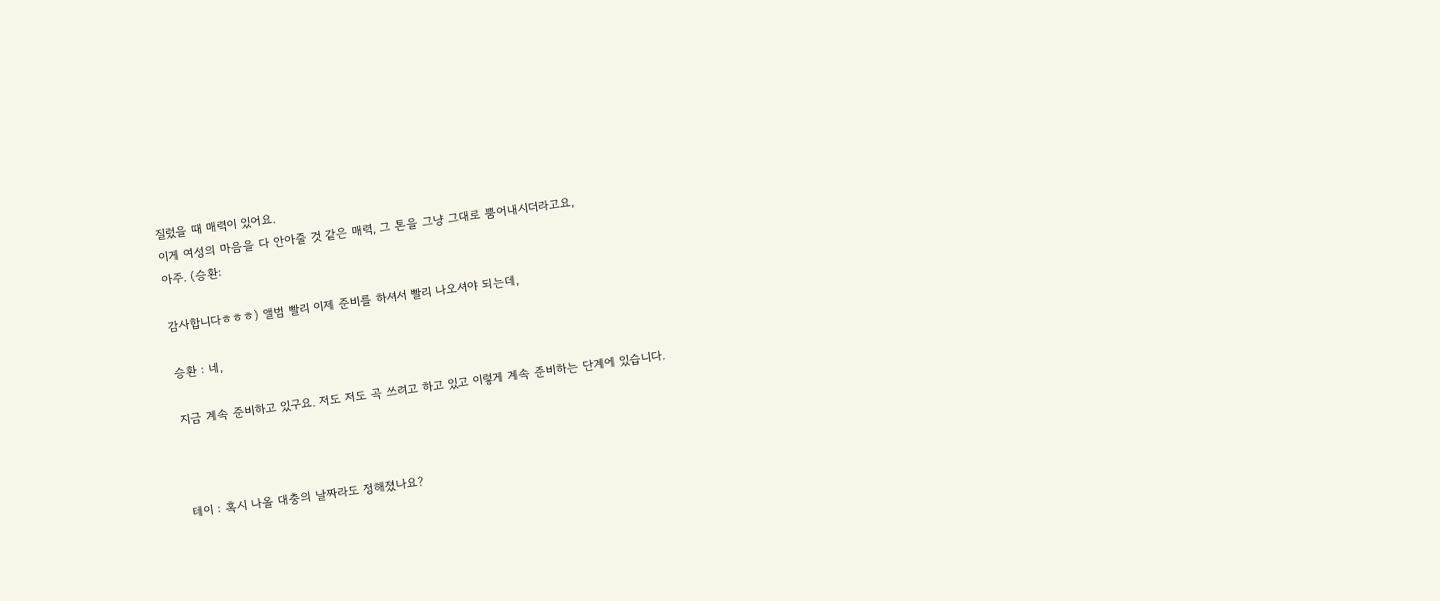질렀을 때 매력이 있어요.
이게 여성의 마음을 다 안아줄 것 같은 매력, 그 톤을 그냥 그대로 뿜어내시더라고요,
아주. (승환:

감사합니다ㅎㅎㅎ) 앨범 빨리 이제 준비를 하셔서 빨리 나오셔야 되는데,

승환 : 네,

지금 계속 준비하고 있구요. 저도 저도 곡 쓰려고 하고 있고 이렇게 계속 준비하는 단계에 있습니다.



테이 : 혹시 나올 대충의 날짜라도 정해졌나요?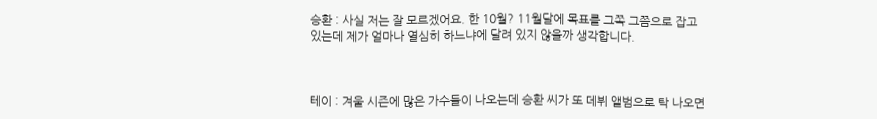승환 : 사실 저는 잘 모르겠어요. 한 10월? 11월달에 목표를 그쪽 그쯤으로 잡고 있는데 제가 얼마나 열심히 하느냐에 달려 있지 않을까 생각합니다.



테이 : 겨울 시즌에 많은 가수들이 나오는데 승환 씨가 또 데뷔 앨범으로 탁 나오면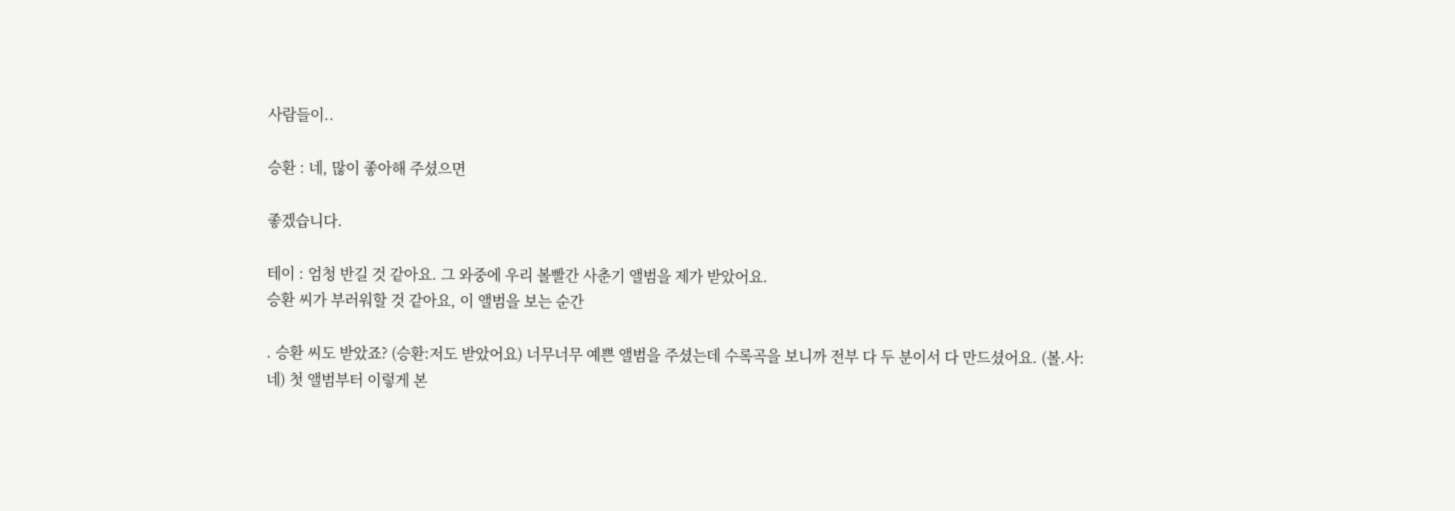사람들이..

승환 : 네, 많이 좋아해 주셨으면

좋겠습니다.

테이 : 엄청 반길 것 같아요. 그 와중에 우리 볼빨간 사춘기 앨범을 제가 받았어요.
승환 씨가 부러워할 것 같아요, 이 앨범을 보는 순간

. 승환 씨도 받았죠? (승환:저도 받았어요) 너무너무 예쁜 앨범을 주셨는데 수록곡을 보니까 전부 다 두 분이서 다 만드셨어요. (볼.사:
네) 첫 앨범부터 이렇게 본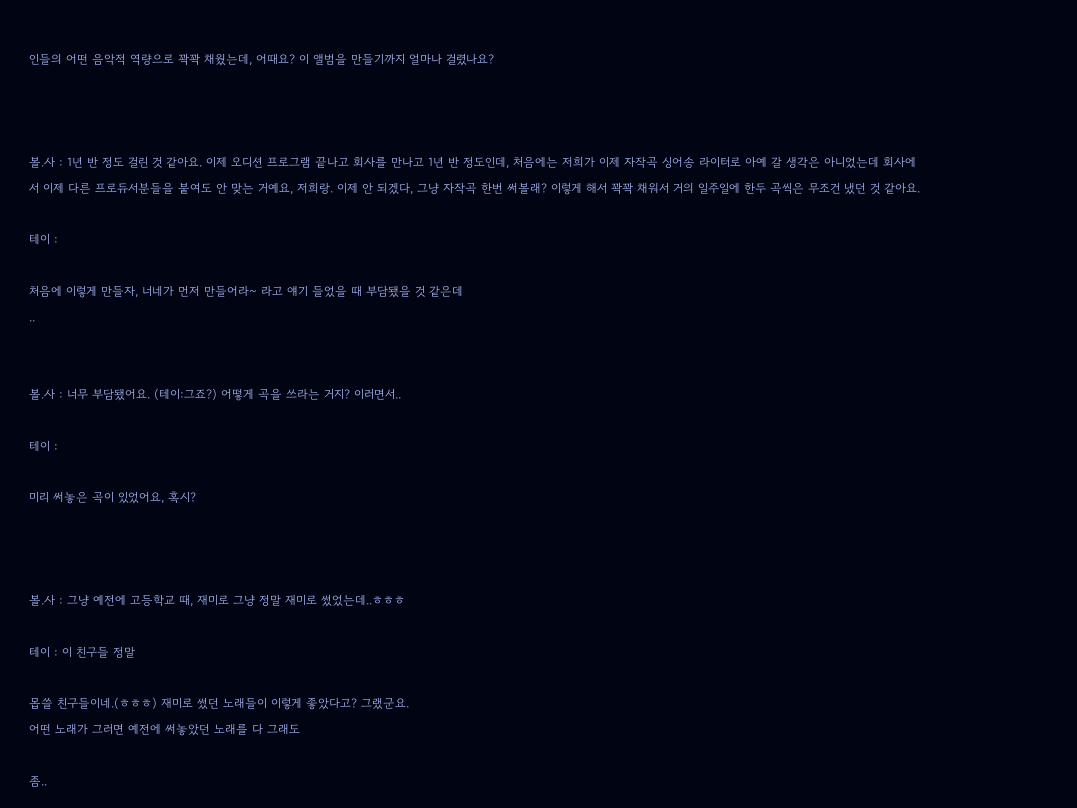인들의 어떤 음악적 역량으로 꽉꽉 채웠는데, 어때요? 이 앨범을 만들기까지 얼마나 걸렸나요?



볼.사 : 1년 반 정도 걸린 것 같아요. 이제 오디션 프로그램 끝나고 회사를 만나고 1년 반 정도인데, 처음에는 저희가 이제 자작곡 싱어송 라이터로 아예 갈 생각은 아니었는데 회사에서 이제 다른 프로듀서분들을 붙여도 안 맞는 거예요, 저희랑. 이제 안 되겠다, 그냥 자작곡 한번 써볼래? 이렇게 해서 꽉꽉 채워서 거의 일주일에 한두 곡씩은 무조건 냈던 것 같아요.

테이 :

처음에 이렇게 만들자, 너네가 먼저 만들어라~ 라고 얘기 들었을 때 부담됐을 것 같은데
..


볼.사 : 너무 부담됐어요. (테이:그죠?) 어떻게 곡을 쓰라는 거지? 이러면서..

테이 :

미리 써놓은 곡이 있었어요, 혹시?



볼.사 : 그냥 예전에 고등학교 때, 재미로 그냥 정말 재미로 썼었는데..ㅎㅎㅎ

테이 : 이 친구들 정말

몹쓸 친구들이네.(ㅎㅎㅎ) 재미로 썼던 노래들이 이렇게 좋았다고? 그랬군요.
어떤 노래가 그러면 예전에 써놓았던 노래를 다 그래도

좀..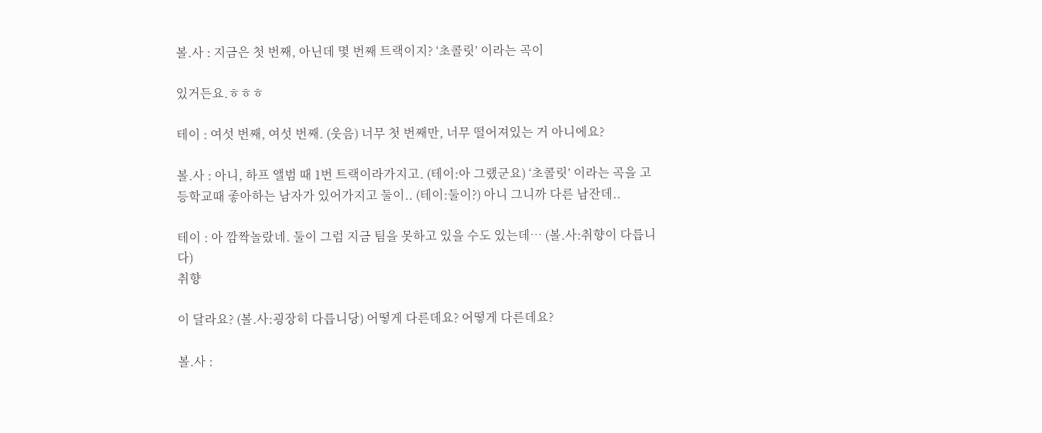볼.사 : 지금은 첫 번째, 아닌데 몇 번째 트랙이지? ‘초콜릿’ 이라는 곡이

있거든요.ㅎㅎㅎ

테이 : 여섯 번째, 여섯 번째. (웃음) 너무 첫 번째만, 너무 떨어져있는 거 아니에요?

볼.사 : 아니, 하프 앨범 때 1번 트랙이라가지고. (테이:아 그랬군요) ‘초콜릿’ 이라는 곡을 고등학교때 좋아하는 남자가 있어가지고 둘이.. (테이:둘이?) 아니 그니까 다른 남잔데..

테이 : 아 깜짝놀랐네. 둘이 그럼 지금 팀을 못하고 있을 수도 있는데… (볼.사:취향이 다릅니다)
취향

이 달라요? (볼.사:굉장히 다릅니당) 어떻게 다른데요? 어떻게 다른데요?

볼.사 :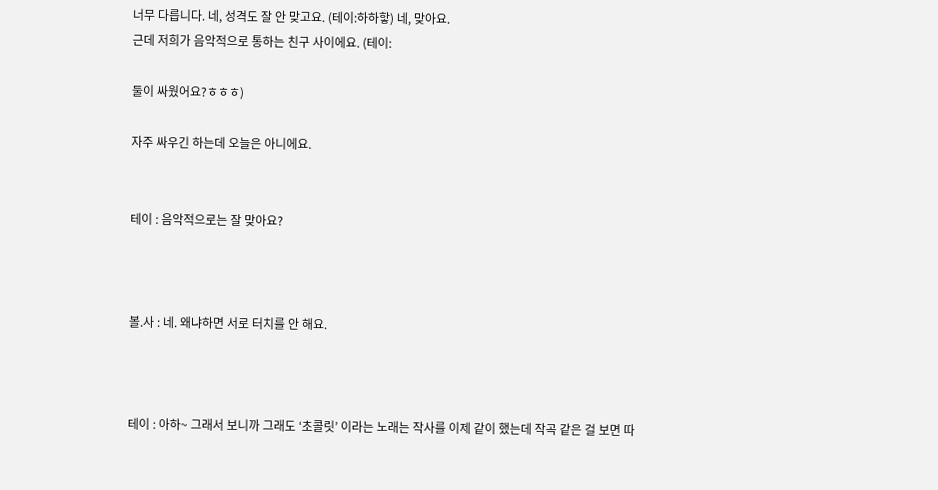너무 다릅니다. 네, 성격도 잘 안 맞고요. (테이:하하핳) 네, 맞아요.
근데 저희가 음악적으로 통하는 친구 사이에요. (테이:

둘이 싸웠어요?ㅎㅎㅎ)

자주 싸우긴 하는데 오늘은 아니에요.


테이 : 음악적으로는 잘 맞아요?



볼.사 : 네. 왜냐하면 서로 터치를 안 해요.



테이 : 아하~ 그래서 보니까 그래도 ‘초콜릿’ 이라는 노래는 작사를 이제 같이 했는데 작곡 같은 걸 보면 따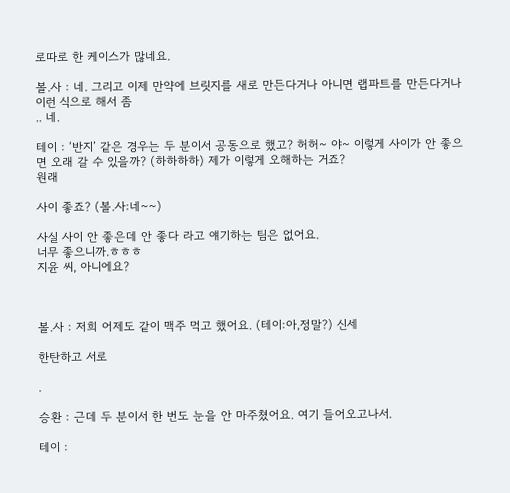로따로 한 케이스가 많네요.

볼.사 : 네. 그리고 이제 만약에 브릿지를 새로 만든다거나 아니면 랩파트를 만든다거나 이런 식으로 해서 좀
.. 네.

테이 : ‘반지’ 같은 경우는 두 분이서 공동으로 했고? 허허~ 야~ 이렇게 사이가 안 좋으면 오래 갈 수 있을까? (하하하하) 제가 이렇게 오해하는 거죠?
원래

사이 좋죠? (볼.사:네~~)

사실 사이 안 좋은데 안 좋다 라고 얘기하는 팀은 없어요.
너무 좋으니까.ㅎㅎㅎ
지윤 씨, 아니에요?



볼.사 : 저희 어제도 같이 맥주 먹고 했어요. (테이:아,정말?) 신세

한탄하고 서로

.

승환 : 근데 두 분이서 한 번도 눈을 안 마주쳤어요. 여기 들어오고나서.

테이 :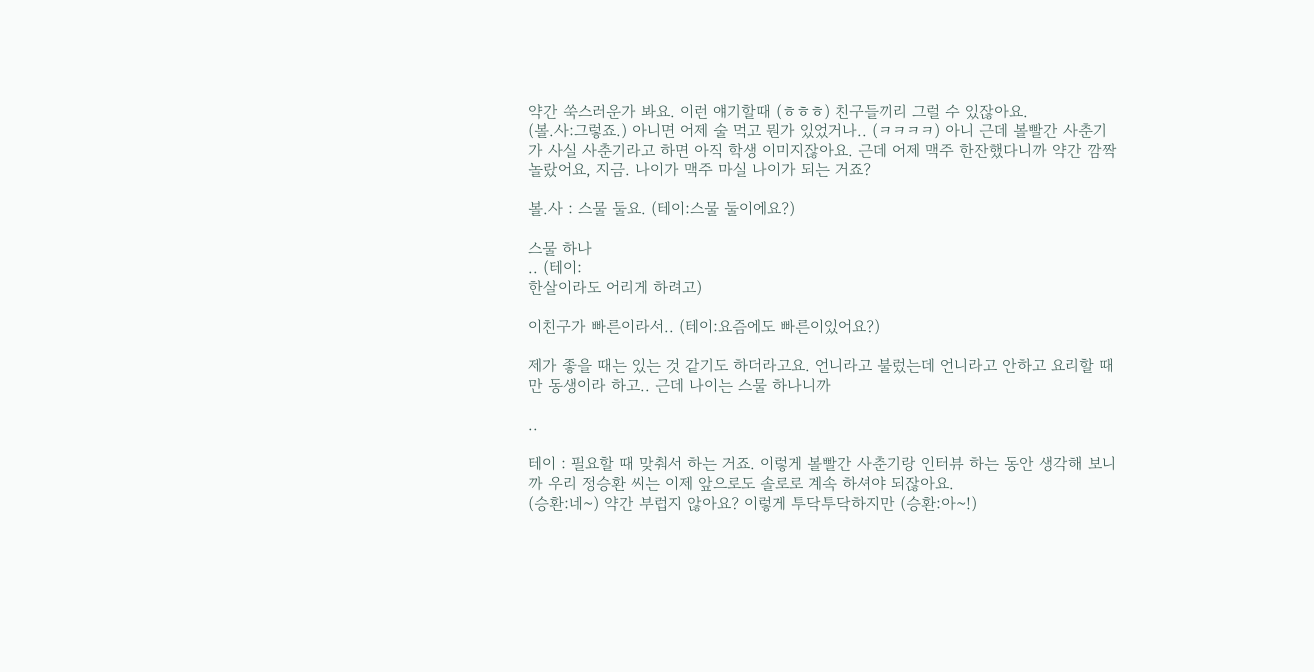약간 쑥스러운가 봐요. 이런 얘기할때 (ㅎㅎㅎ) 친구들끼리 그럴 수 있잖아요.
(볼.사:그렇죠.) 아니면 어제 술 먹고 뭔가 있었거나.. (ㅋㅋㅋㅋ) 아니 근데 볼빨간 사춘기가 사실 사춘기라고 하면 아직 학생 이미지잖아요. 근데 어제 맥주 한잔했다니까 약간 깜짝 놀랐어요, 지금. 나이가 맥주 마실 나이가 되는 거죠?

볼.사 : 스물 둘요. (테이:스물 둘이에요?)

스물 하나
.. (테이:
한살이라도 어리게 하려고)

이친구가 빠른이라서.. (테이:요즘에도 빠른이있어요?)

제가 좋을 때는 있는 것 같기도 하더라고요. 언니라고 불렀는데 언니라고 안하고 요리할 때만 동생이라 하고.. 근데 나이는 스물 하나니까

..

테이 : 필요할 때 맞춰서 하는 거죠. 이렇게 볼빨간 사춘기랑 인터뷰 하는 동안 생각해 보니까 우리 정승환 씨는 이제 앞으로도 솔로로 계속 하셔야 되잖아요.
(승환:네~) 약간 부럽지 않아요? 이렇게 투닥투닥하지만 (승환:아~!)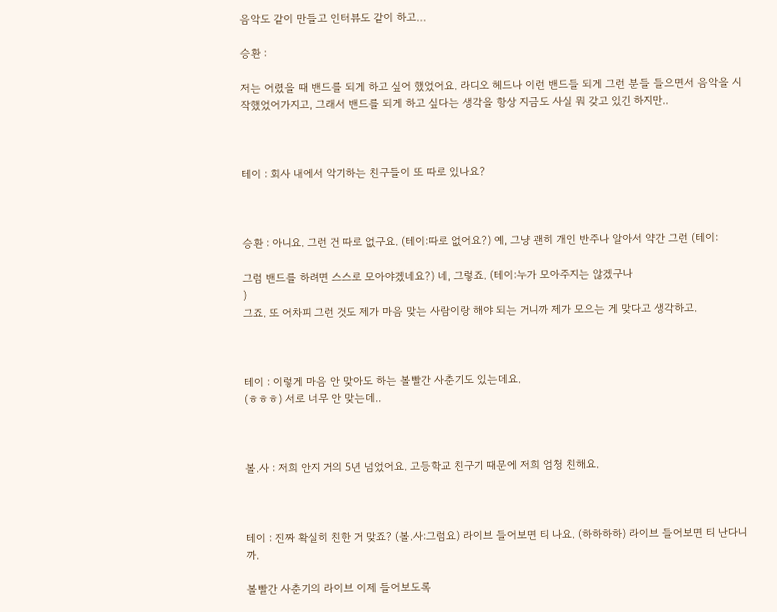음악도 같이 만들고 인터뷰도 같이 하고…

승환 :

저는 어렸을 때 밴드를 되게 하고 싶어 했었어요. 라디오 헤드나 이런 밴드들 되게 그런 분들 들으면서 음악을 시작했었어가지고, 그래서 밴드를 되게 하고 싶다는 생각을 항상 지금도 사실 뭐 갖고 있긴 하지만..



테이 : 회사 내에서 악기하는 친구들이 또 따로 있나요?



승환 : 아니요. 그런 건 따로 없구요. (테이:따로 없어요?) 예, 그냥 괜히 개인 반주나 알아서 약간 그런 (테이:

그럼 밴드를 하려면 스스로 모아야겠네요?) 네, 그렇죠. (테이:누가 모아주지는 않겠구나
)
그죠. 또 어차피 그런 것도 제가 마음 맞는 사람이랑 해야 되는 거니까 제가 모으는 게 맞다고 생각하고.



테이 : 이렇게 마음 안 맞아도 하는 볼빨간 사춘기도 있는데요.
(ㅎㅎㅎ) 서로 너무 안 맞는데..



볼.사 : 저희 안지 거의 5년 넘었어요. 고등학교 친구기 때문에 저희 엄청 친해요.



테이 : 진짜 확실히 친한 거 맞죠? (볼.사:그럼요) 라이브 들어보면 티 나요. (하하하하) 라이브 들어보면 티 난다니까.

볼빨간 사춘기의 라이브 이제 들어보도록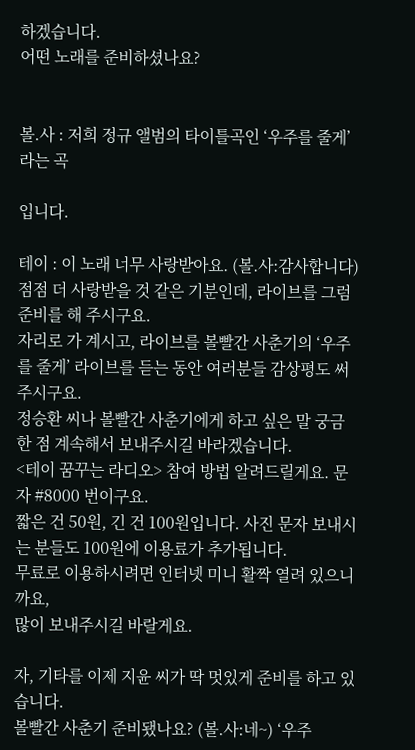하겠습니다.
어떤 노래를 준비하셨나요?


볼.사 : 저희 정규 앨범의 타이틀곡인 ‘우주를 줄게’ 라는 곡

입니다.

테이 : 이 노래 너무 사랑받아요. (볼.사:감사합니다) 점점 더 사랑받을 것 같은 기분인데, 라이브를 그럼 준비를 해 주시구요.
자리로 가 계시고, 라이브를 볼빨간 사춘기의 ‘우주를 줄게’ 라이브를 듣는 동안 여러분들 감상평도 써주시구요.
정승환 씨나 볼빨간 사춘기에게 하고 싶은 말 궁금한 점 계속해서 보내주시길 바라겠습니다.
<테이 꿈꾸는 라디오> 참여 방법 알려드릴게요. 문자 #8000 번이구요.
짧은 건 50원, 긴 건 100원입니다. 사진 문자 보내시는 분들도 100원에 이용료가 추가됩니다.
무료로 이용하시려면 인터넷 미니 활짝 열려 있으니까요,
많이 보내주시길 바랄게요.

자, 기타를 이제 지윤 씨가 딱 멋있게 준비를 하고 있습니다.
볼빨간 사춘기 준비됐나요? (볼.사:네~) ‘우주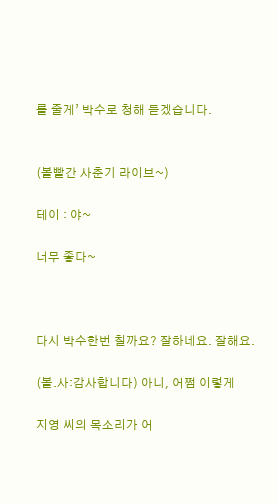를 줄게’ 박수로 청해 듣겠습니다.


(볼빨간 사춘기 라이브~)

테이 : 야~

너무 좋다~



다시 박수한번 칠까요? 잘하네요. 잘해요.

(볼.사:감사합니다) 아니, 어쩜 이렇게

지영 씨의 목소리가 어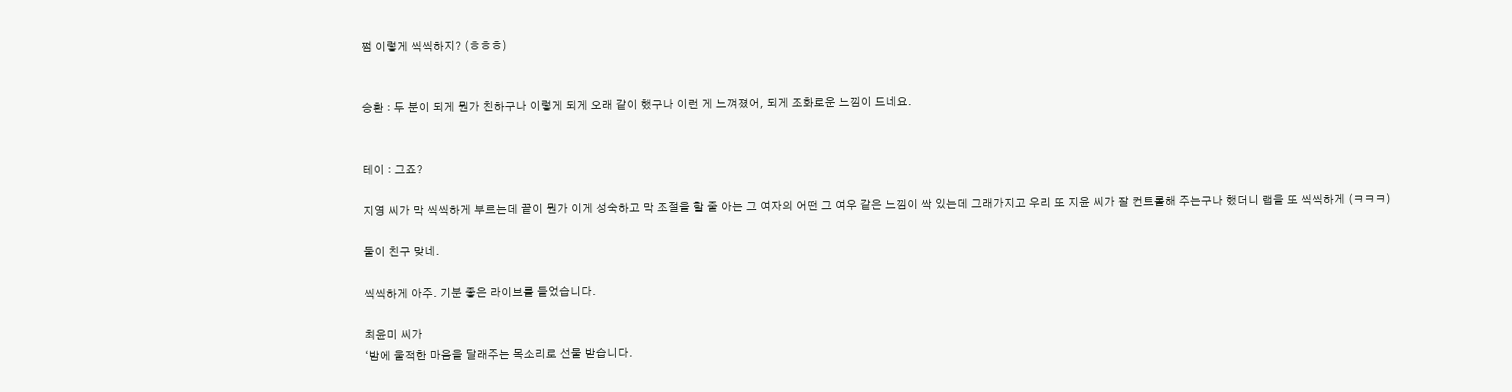쩜 이렇게 씩씩하지? (ㅎㅎㅎ)


승환 : 두 분이 되게 뭔가 친하구나 이렇게 되게 오래 같이 했구나 이런 게 느껴졌어, 되게 조화로운 느낌이 드네요.


테이 : 그죠?

지영 씨가 막 씩씩하게 부르는데 끝이 뭔가 이게 성숙하고 막 조절을 할 줄 아는 그 여자의 어떤 그 여우 같은 느낌이 싹 있는데 그래가지고 우리 또 지윤 씨가 잘 컨트롤해 주는구나 했더니 랩을 또 씩씩하게 (ㅋㅋㅋ)

둘이 친구 맞네.

씩씩하게 아주. 기분 좋은 라이브를 들었습니다.

최윤미 씨가
‘밤에 울적한 마음을 달래주는 목소리로 선물 받습니다.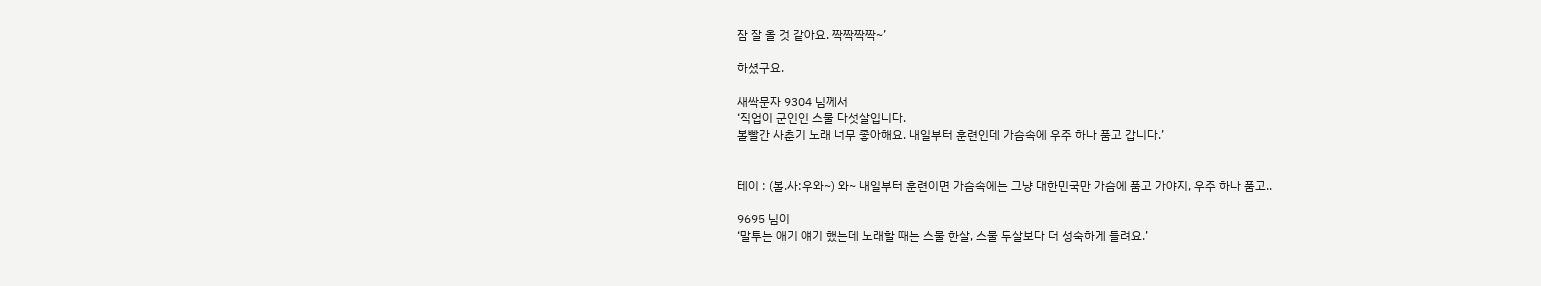잠 잘 올 것 같아요. 짝짝짝짝~’

하셨구요.

새싹문자 9304 님께서
‘직업이 군인인 스물 다섯살입니다.
볼빨간 사춘기 노래 너무 좋아해요. 내일부터 훈련인데 가슴속에 우주 하나 품고 갑니다.’


테이 : (볼.사:우와~) 와~ 내일부터 훈련이면 가슴속에는 그냥 대한민국만 가슴에 품고 가야지, 우주 하나 품고..

9695 님이
‘말투는 애기 얘기 했는데 노래할 때는 스물 한살, 스물 두살보다 더 성숙하게 들려요.’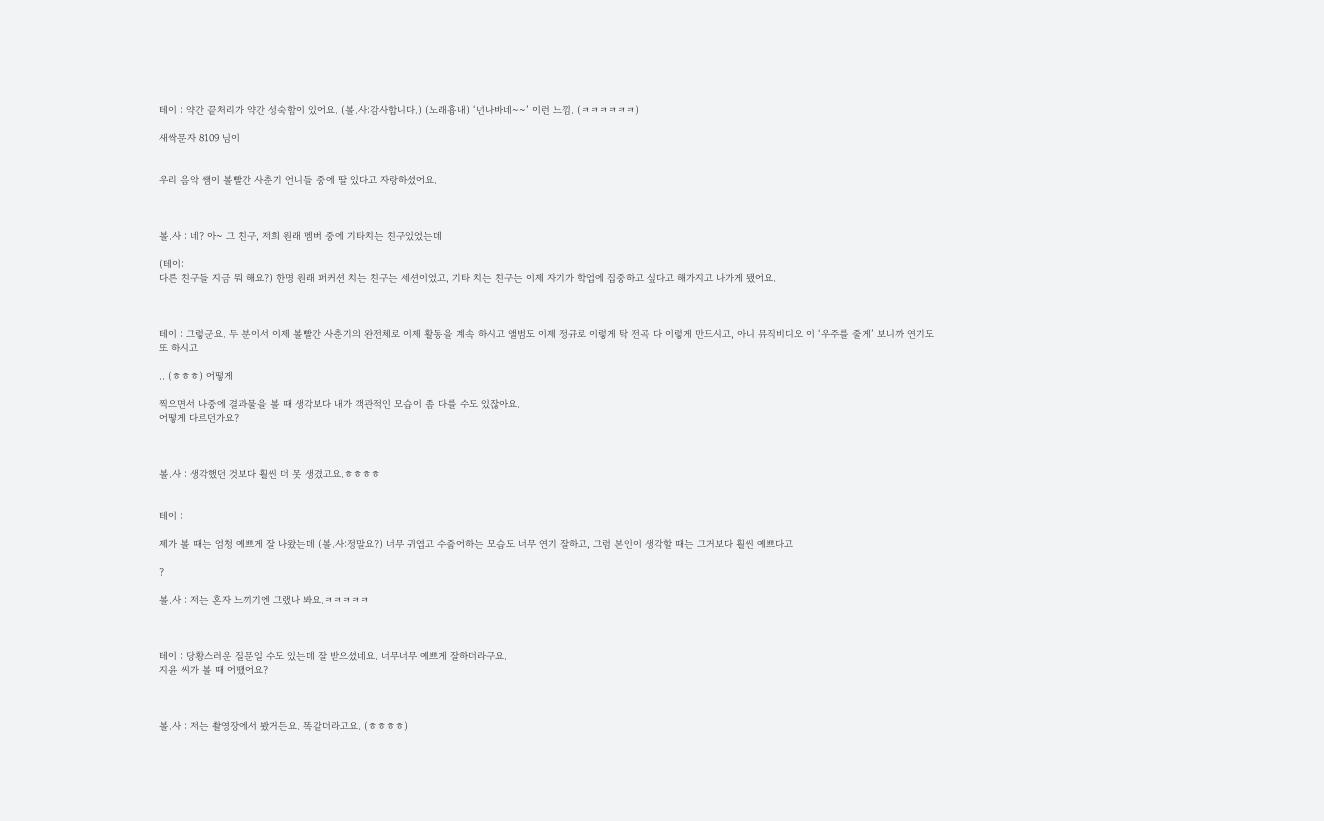테이 : 약간 끝처리가 약간 성숙함이 있어요. (볼.사:감사합니다.) (노래흉내) ‘넌나바네~~’ 이런 느낌. (ㅋㅋㅋㅋㅋㅋ)

새싹문자 8109 님이


우리 음악 쌤이 볼빨간 사춘기 언니들 중에 딸 있다고 자랑하셨어요.



볼.사 : 네? 아~ 그 친구, 저희 원래 멤버 중에 기타치는 친구있었는데

(테이:
다른 친구들 지금 뭐 해요?) 한명 원래 퍼커션 치는 친구는 세션이었고, 기타 치는 친구는 이제 자기가 학업에 집중하고 싶다고 해가지고 나가게 됐어요.



테이 : 그렇군요. 두 분이서 이제 볼빨간 사춘기의 완전체로 이제 활동을 계속 하시고 앨범도 이제 정규로 이렇게 탁 전곡 다 이렇게 만드시고, 아니 뮤직비디오 이 ‘우주를 줄게’ 보니까 연기도 또 하시고

.. (ㅎㅎㅎ) 어떻게

찍으면서 나중에 결과물을 볼 때 생각보다 내가 객관적인 모습이 좀 다를 수도 있잖아요.
어떻게 다르던가요?



볼.사 : 생각했던 것보다 훨씬 더 못 생겼고요.ㅎㅎㅎㅎ


테이 :

제가 볼 때는 엄청 예쁘게 잘 나왔는데 (볼.사:정말요?) 너무 귀엽고 수줍어하는 모습도 너무 연기 잘하고, 그럼 본인이 생각할 때는 그거보다 훨씬 예쁘다고

?

볼.사 : 저는 혼자 느끼기엔 그랬나 봐요.ㅋㅋㅋㅋㅋ



테이 : 당황스러운 질문일 수도 있는데 잘 받으셨네요. 너무너무 예쁘게 잘하더라구요.
지윤 씨가 볼 때 어땠어요?



볼.사 : 저는 촬영장에서 봤거든요. 똑같더라고요. (ㅎㅎㅎㅎ)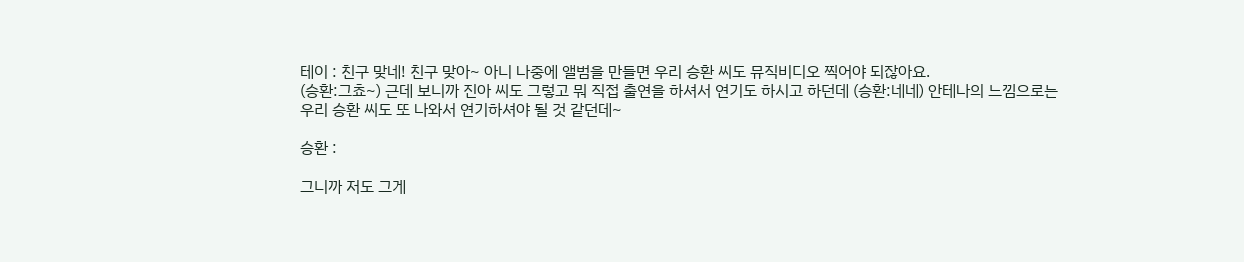테이 : 친구 맞네! 친구 맞아~ 아니 나중에 앨범을 만들면 우리 승환 씨도 뮤직비디오 찍어야 되잖아요.
(승환:그쵸~) 근데 보니까 진아 씨도 그렇고 뭐 직접 출연을 하셔서 연기도 하시고 하던데 (승환:네네) 안테나의 느낌으로는 우리 승환 씨도 또 나와서 연기하셔야 될 것 같던데~

승환 :

그니까 저도 그게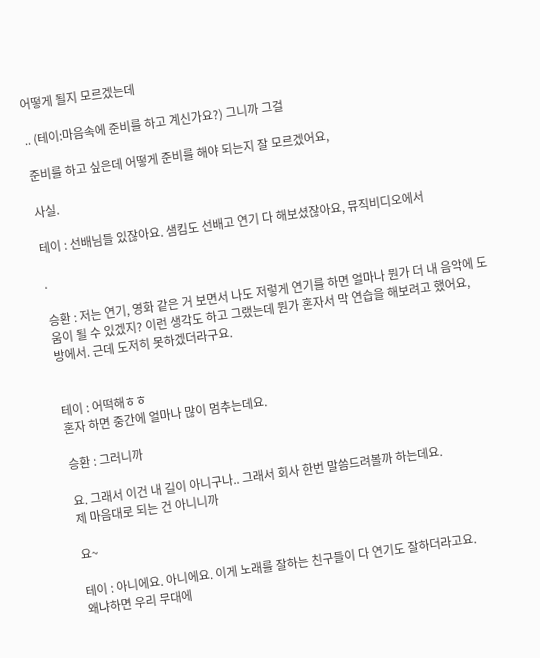어떻게 될지 모르겠는데

.. (테이:마음속에 준비를 하고 계신가요?) 그니까 그걸

준비를 하고 싶은데 어떻게 준비를 해야 되는지 잘 모르겠어요,

사실.

테이 : 선배님들 있잖아요. 샘킴도 선배고 연기 다 해보셨잖아요, 뮤직비디오에서

.

승환 : 저는 연기, 영화 같은 거 보면서 나도 저렇게 연기를 하면 얼마나 뭔가 더 내 음악에 도움이 될 수 있겠지? 이런 생각도 하고 그랬는데 뭔가 혼자서 막 연습을 해보려고 했어요,
방에서. 근데 도저히 못하겠더라구요.


테이 : 어떡해ㅎㅎ
혼자 하면 중간에 얼마나 많이 멈추는데요.

승환 : 그러니까

요. 그래서 이건 내 길이 아니구나.. 그래서 회사 한번 말씀드려볼까 하는데요.
제 마음대로 되는 건 아니니까

요~

테이 : 아니에요. 아니에요. 이게 노래를 잘하는 친구들이 다 연기도 잘하더라고요.
왜냐하면 우리 무대에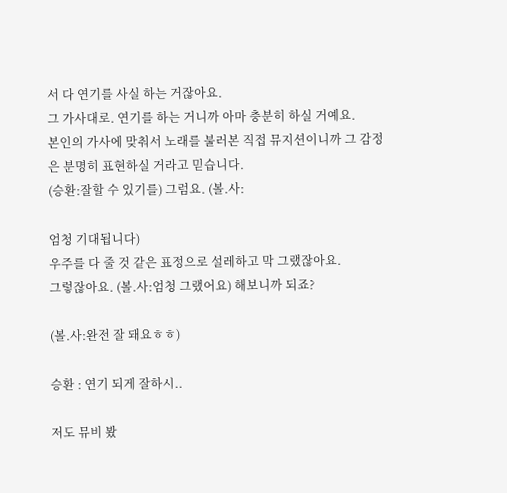서 다 연기를 사실 하는 거잖아요.
그 가사대로. 연기를 하는 거니까 아마 충분히 하실 거예요.
본인의 가사에 맞춰서 노래를 불러본 직접 뮤지션이니까 그 감정은 분명히 표현하실 거라고 믿습니다.
(승환:잘할 수 있기를) 그럼요. (볼.사:

엄청 기대됩니다)
우주를 다 줄 것 같은 표정으로 설레하고 막 그랬잖아요.
그렇잖아요. (볼.사:엄청 그랬어요) 해보니까 되죠?

(볼.사:완전 잘 돼요ㅎㅎ)

승환 : 연기 되게 잘하시..

저도 뮤비 봤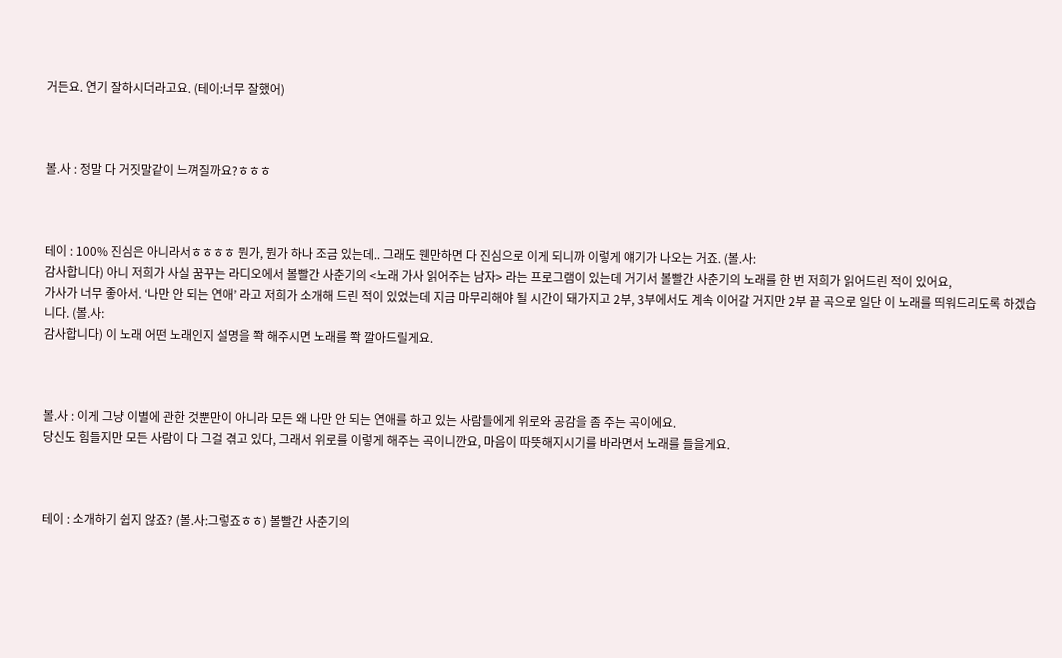거든요. 연기 잘하시더라고요. (테이:너무 잘했어)



볼.사 : 정말 다 거짓말같이 느껴질까요?ㅎㅎㅎ



테이 : 100% 진심은 아니라서ㅎㅎㅎㅎ 뭔가, 뭔가 하나 조금 있는데.. 그래도 웬만하면 다 진심으로 이게 되니까 이렇게 얘기가 나오는 거죠. (볼.사:
감사합니다) 아니 저희가 사실 꿈꾸는 라디오에서 볼빨간 사춘기의 <노래 가사 읽어주는 남자> 라는 프로그램이 있는데 거기서 볼빨간 사춘기의 노래를 한 번 저희가 읽어드린 적이 있어요,
가사가 너무 좋아서. ‘나만 안 되는 연애’ 라고 저희가 소개해 드린 적이 있었는데 지금 마무리해야 될 시간이 돼가지고 2부, 3부에서도 계속 이어갈 거지만 2부 끝 곡으로 일단 이 노래를 띄워드리도록 하겠습니다. (볼.사:
감사합니다) 이 노래 어떤 노래인지 설명을 쫙 해주시면 노래를 쫙 깔아드릴게요.



볼.사 : 이게 그냥 이별에 관한 것뿐만이 아니라 모든 왜 나만 안 되는 연애를 하고 있는 사람들에게 위로와 공감을 좀 주는 곡이에요.
당신도 힘들지만 모든 사람이 다 그걸 겪고 있다, 그래서 위로를 이렇게 해주는 곡이니깐요, 마음이 따뜻해지시기를 바라면서 노래를 들을게요.



테이 : 소개하기 쉽지 않죠? (볼.사:그렇죠ㅎㅎ) 볼빨간 사춘기의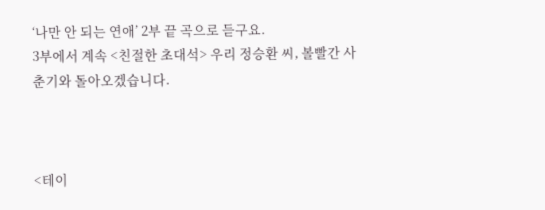‘나만 안 되는 연애’ 2부 끝 곡으로 듣구요.
3부에서 계속 <친절한 초대석> 우리 정승환 씨, 볼빨간 사춘기와 돌아오겠습니다.



<테이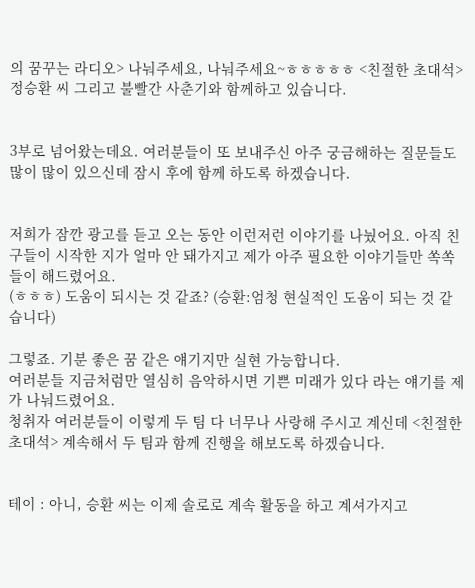의 꿈꾸는 라디오> 나눠주세요, 나눠주세요~ㅎㅎㅎㅎㅎ <친절한 초대석> 정승환 씨 그리고 불빨간 사춘기와 함께하고 있습니다.


3부로 넘어왔는데요. 여러분들이 또 보내주신 아주 궁금해하는 질문들도 많이 많이 있으신데 잠시 후에 함께 하도록 하겠습니다.


저희가 잠깐 광고를 듣고 오는 동안 이런저런 이야기를 나눴어요. 아직 친구들이 시작한 지가 얼마 안 돼가지고 제가 아주 필요한 이야기들만 쏙쏙들이 해드렸어요.
(ㅎㅎㅎ) 도움이 되시는 것 같죠? (승환:엄청 현실적인 도움이 되는 것 같습니다)

그렇죠. 기분 좋은 꿈 같은 얘기지만 실현 가능합니다.
여러분들 지금처럼만 열심히 음악하시면 기쁜 미래가 있다 라는 얘기를 제가 나눠드렸어요.
청취자 여러분들이 이렇게 두 팀 다 너무나 사랑해 주시고 계신데 <친절한 초대석> 계속해서 두 팀과 함께 진행을 해보도록 하겠습니다.


테이 : 아니, 승환 씨는 이제 솔로로 계속 활동을 하고 계셔가지고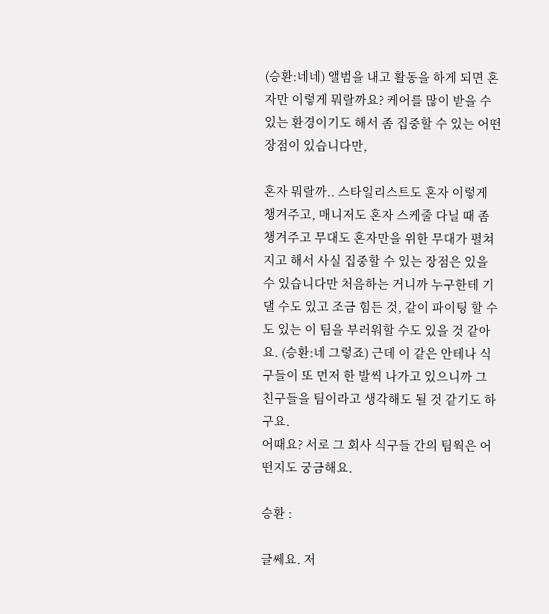(승환:네네) 앨범을 내고 활동을 하게 되면 혼자만 이렇게 뭐랄까요? 케어를 많이 받을 수 있는 환경이기도 해서 좀 집중할 수 있는 어떤 장점이 있습니다만,

혼자 뭐랄까.. 스타일리스트도 혼자 이렇게 챙겨주고, 매니저도 혼자 스케줄 다닐 때 좀 챙겨주고 무대도 혼자만을 위한 무대가 펼쳐지고 해서 사실 집중할 수 있는 장점은 있을 수 있습니다만 처음하는 거니까 누구한테 기댈 수도 있고 조금 힘든 것, 같이 파이팅 할 수도 있는 이 팀을 부러워할 수도 있을 것 같아요. (승환:네 그렇죠) 근데 이 같은 안테나 식구들이 또 먼저 한 발씩 나가고 있으니까 그 친구들을 팀이라고 생각해도 될 것 같기도 하구요.
어때요? 서로 그 회사 식구들 간의 팀웍은 어떤지도 궁금해요.

승환 :

글쎄요. 저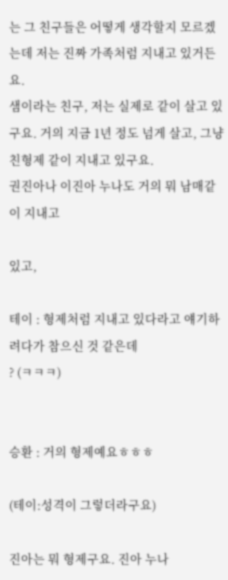는 그 친구들은 어떻게 생각할지 모르겠는데 저는 진짜 가족처럼 지내고 있거든요.
샘이라는 친구, 저는 실제로 같이 살고 있구요. 거의 지금 1년 정도 넘게 살고, 그냥 친형제 같이 지내고 있구요.
권진아나 이진아 누나도 거의 뭐 남매같이 지내고

있고,

테이 : 형제처럼 지내고 있다라고 얘기하려다가 참으신 것 같은데
? (ㅋㅋㅋ)


승환 : 거의 형제예요ㅎㅎㅎ

(테이:성격이 그렇더라구요)

진아는 뭐 형제구요. 진아 누나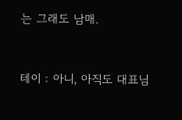는 그래도 남매.



테이 : 아니, 아직도 대표님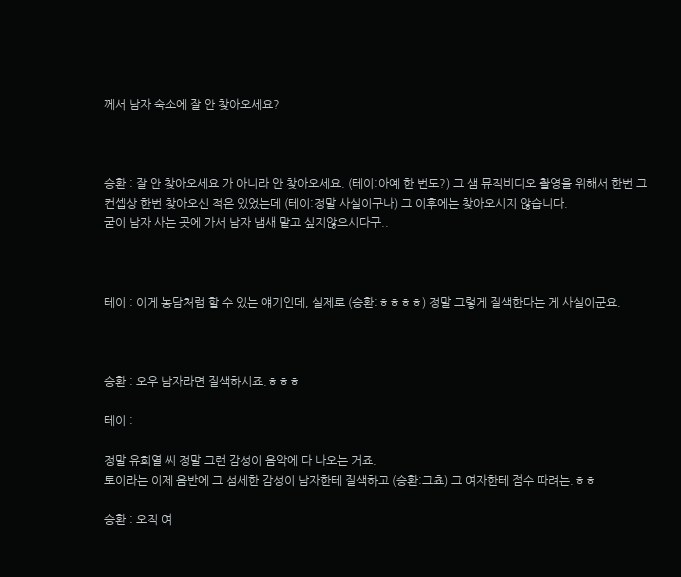께서 남자 숙소에 잘 안 찾아오세요?



승환 : 잘 안 찾아오세요 가 아니라 안 찾아오세요. (테이:아예 한 번도?) 그 샘 뮤직비디오 촬영을 위해서 한번 그 컨셉상 한번 찾아오신 적은 있었는데 (테이:정말 사실이구나) 그 이후에는 찾아오시지 않습니다.
굳이 남자 사는 곳에 가서 남자 냄새 맡고 싶지않으시다구..



테이 : 이게 농담처럼 할 수 있는 얘기인데, 실제로 (승환:ㅎㅎㅎㅎ) 정말 그렇게 질색한다는 게 사실이군요.



승환 : 오우 남자라면 질색하시죠.ㅎㅎㅎ

테이 :

정말 유희열 씨 정말 그런 감성이 음악에 다 나오는 거죠.
토이라는 이제 음반에 그 섬세한 감성이 남자한테 질색하고 (승환:그쵸) 그 여자한테 점수 따려는.ㅎㅎ

승환 : 오직 여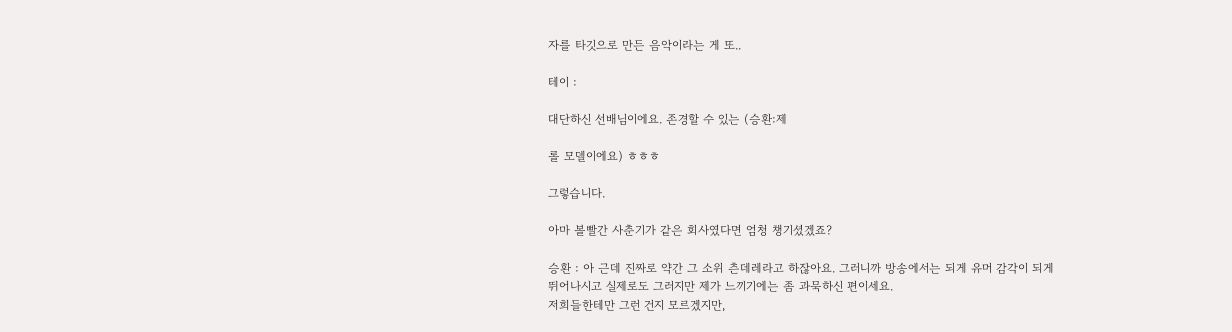자를 타깃으로 만든 음악이라는 게 또..

테이 :

대단하신 선배님이에요. 존경할 수 있는 (승환:제

롤 모델이에요) ㅎㅎㅎ

그렇습니다.

아마 볼빨간 사춘기가 같은 회사였다면 엄청 챙기셨겠죠?

승환 : 아 근데 진짜로 약간 그 소위 츤데레라고 하잖아요. 그러니까 방송에서는 되게 유머 감각이 되게 뛰어나시고 실제로도 그러지만 제가 느끼기에는 좀 과묵하신 편이세요.
저희들한테만 그런 건지 모르겠지만,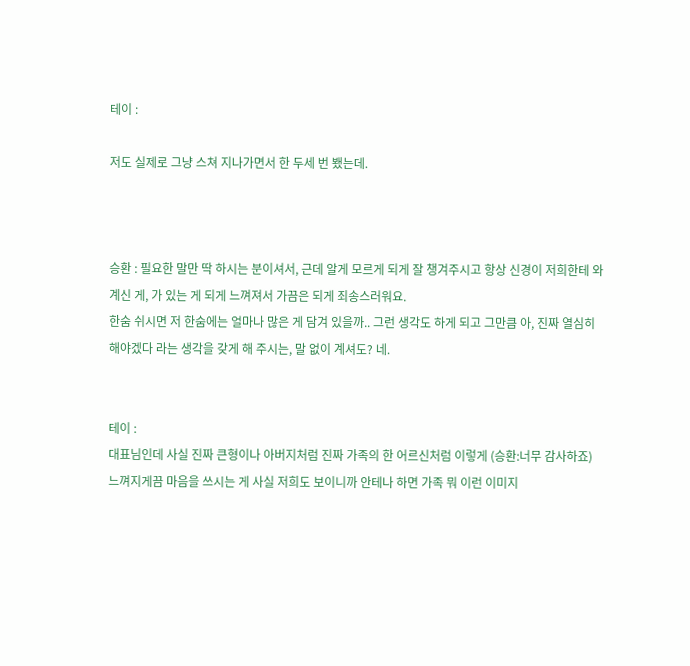테이 :

저도 실제로 그냥 스쳐 지나가면서 한 두세 번 뵀는데.



승환 : 필요한 말만 딱 하시는 분이셔서, 근데 알게 모르게 되게 잘 챙겨주시고 항상 신경이 저희한테 와 계신 게, 가 있는 게 되게 느껴져서 가끔은 되게 죄송스러워요.
한숨 쉬시면 저 한숨에는 얼마나 많은 게 담겨 있을까.. 그런 생각도 하게 되고 그만큼 아, 진짜 열심히 해야겠다 라는 생각을 갖게 해 주시는, 말 없이 계셔도? 네.


테이 :
대표님인데 사실 진짜 큰형이나 아버지처럼 진짜 가족의 한 어르신처럼 이렇게 (승환:너무 감사하죠)
느껴지게끔 마음을 쓰시는 게 사실 저희도 보이니까 안테나 하면 가족 뭐 이런 이미지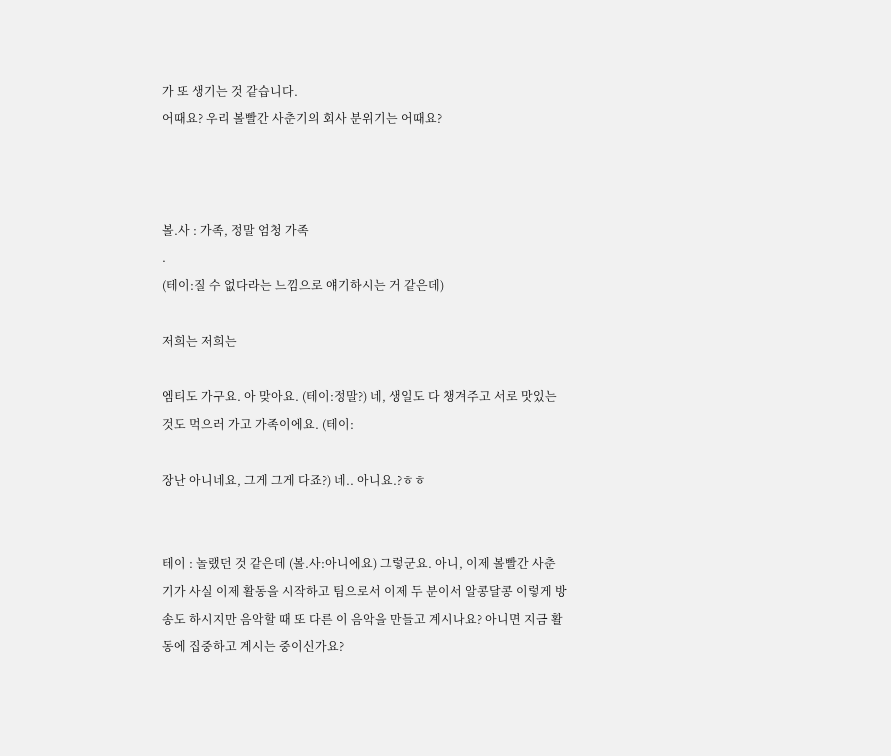가 또 생기는 것 같습니다.
어때요? 우리 볼빨간 사춘기의 회사 분위기는 어때요?



볼.사 : 가족, 정말 엄청 가족
.
(테이:질 수 없다라는 느낌으로 얘기하시는 거 같은데)

저희는 저희는

엠티도 가구요. 아 맞아요. (테이:정말?) 네, 생일도 다 챙겨주고 서로 맛있는 것도 먹으러 가고 가족이에요. (테이:

장난 아니네요, 그게 그게 다죠?) 네.. 아니요.?ㅎㅎ


테이 : 놀랬던 것 같은데 (볼.사:아니에요) 그렇군요. 아니, 이제 볼빨간 사춘기가 사실 이제 활동을 시작하고 팀으로서 이제 두 분이서 알콩달콩 이렇게 방송도 하시지만 음악할 때 또 다른 이 음악을 만들고 계시나요? 아니면 지금 활동에 집중하고 계시는 중이신가요?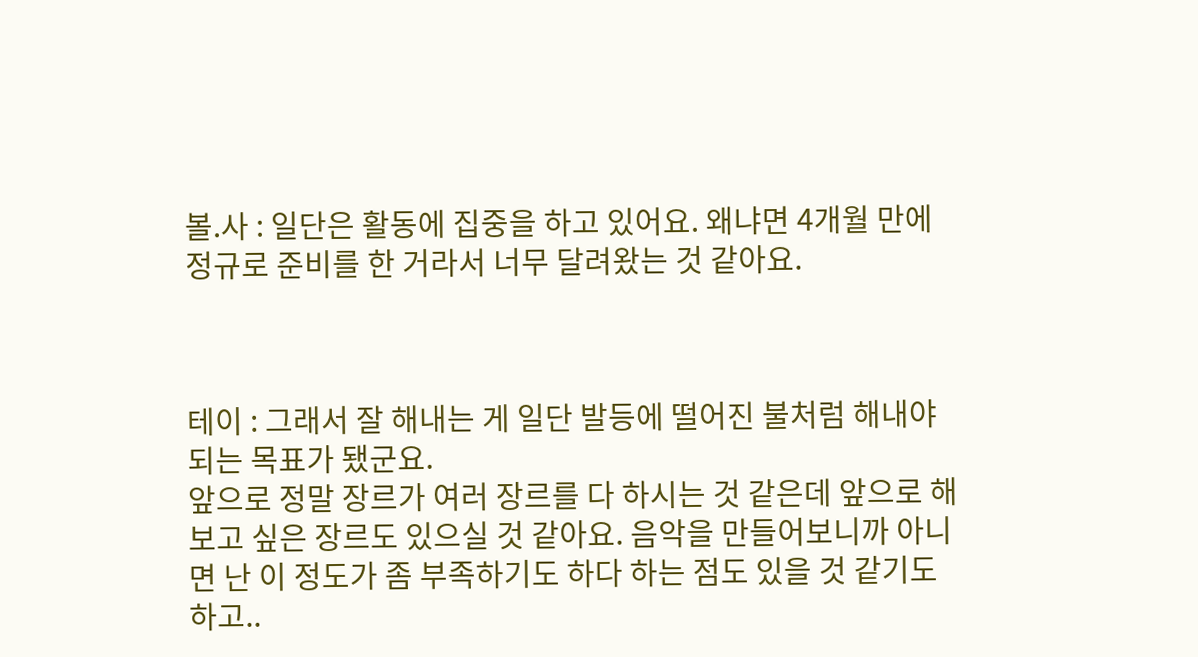볼.사 : 일단은 활동에 집중을 하고 있어요. 왜냐면 4개월 만에 정규로 준비를 한 거라서 너무 달려왔는 것 같아요.



테이 : 그래서 잘 해내는 게 일단 발등에 떨어진 불처럼 해내야 되는 목표가 됐군요.
앞으로 정말 장르가 여러 장르를 다 하시는 것 같은데 앞으로 해보고 싶은 장르도 있으실 것 같아요. 음악을 만들어보니까 아니면 난 이 정도가 좀 부족하기도 하다 하는 점도 있을 것 같기도 하고..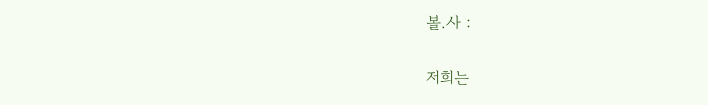볼.사 :

저희는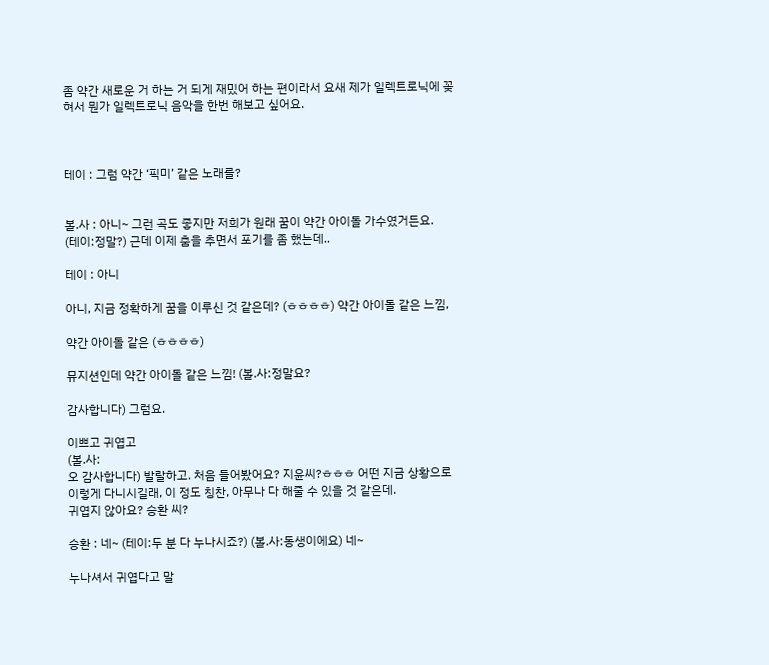좀 약간 새로운 거 하는 거 되게 재밌어 하는 편이라서 요새 제가 일렉트로닉에 꽂혀서 뭔가 일렉트로닉 음악을 한번 해보고 싶어요.



테이 : 그럼 약간 ‘픽미’ 같은 노래를?


볼.사 : 아니~ 그런 곡도 좋지만 저희가 원래 꿈이 약간 아이돌 가수였거든요.
(테이:정말?) 근데 이제 춤을 추면서 포기를 좀 했는데..

테이 : 아니

아니, 지금 정확하게 꿈을 이루신 것 같은데? (ㅎㅎㅎㅎ) 약간 아이돌 같은 느낌,

약간 아이돌 같은 (ㅎㅎㅎㅎ)

뮤지션인데 약간 아이돌 같은 느낌! (볼.사:정말요?

감사합니다) 그럼요.

이쁘고 귀엽고
(볼.사:
오 감사합니다) 발랄하고. 처음 들어봤어요? 지윤씨?ㅎㅎㅎ 어떤 지금 상황으로 이렇게 다니시길래, 이 정도 칭찬, 아무나 다 해줄 수 있을 것 같은데.
귀엽지 않아요? 승환 씨?

승환 : 네~ (테이:두 분 다 누나시죠?) (볼.사:동생이에요) 네~

누나셔서 귀엽다고 말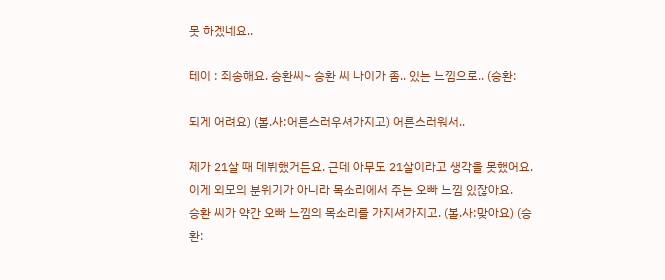못 하겠네요..

테이 : 죄송해요. 승환씨~ 승환 씨 나이가 좀.. 있는 느낌으로.. (승환:

되게 어려요) (볼.사:어른스러우셔가지고) 어른스러워서..

제가 21살 때 데뷔했거든요. 근데 아무도 21살이라고 생각을 못했어요. 이게 외모의 분위기가 아니라 목소리에서 주는 오빠 느낌 있잖아요.
승환 씨가 약간 오빠 느낌의 목소리를 가지셔가지고. (볼.사:맞아요) (승환: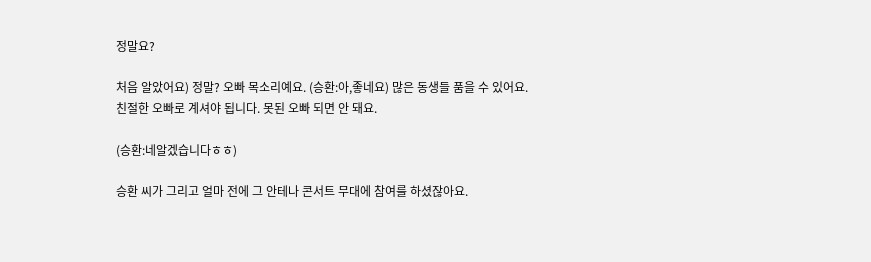정말요?

처음 알았어요) 정말? 오빠 목소리예요. (승환:아,좋네요) 많은 동생들 품을 수 있어요.
친절한 오빠로 계셔야 됩니다. 못된 오빠 되면 안 돼요.

(승환:네알겠습니다ㅎㅎ)

승환 씨가 그리고 얼마 전에 그 안테나 콘서트 무대에 참여를 하셨잖아요.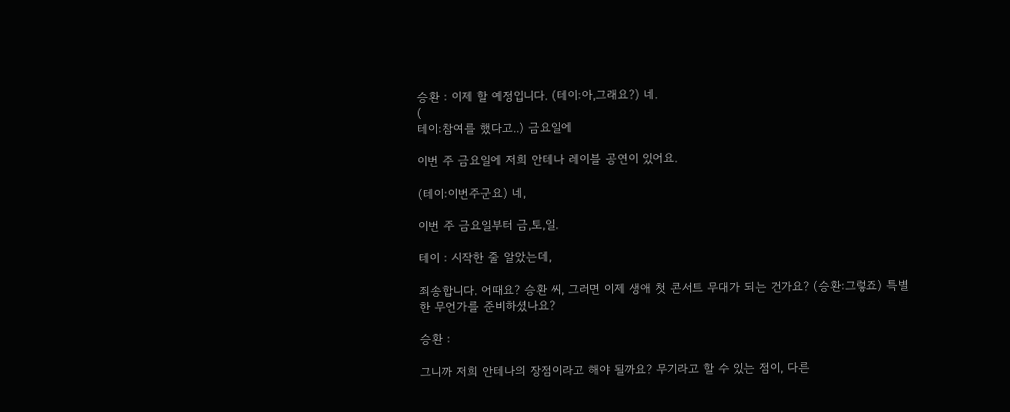승환 : 이제 할 예정입니다. (테이:아,그래요?) 네.
(
테이:참여를 했다고..) 금요일에

이번 주 금요일에 저희 안테나 레이블 공연이 있어요.

(테이:이번주군요) 네,

이번 주 금요일부터 금,토,일.

테이 : 시작한 줄 알았는데,

죄송합니다. 어때요? 승환 씨, 그러면 이제 생애 첫 콘서트 무대가 되는 건가요? (승환:그렇죠) 특별한 무언가를 준비하셨나요?

승환 :

그니까 저희 안테나의 장점이라고 해야 될까요? 무기라고 할 수 있는 점이, 다른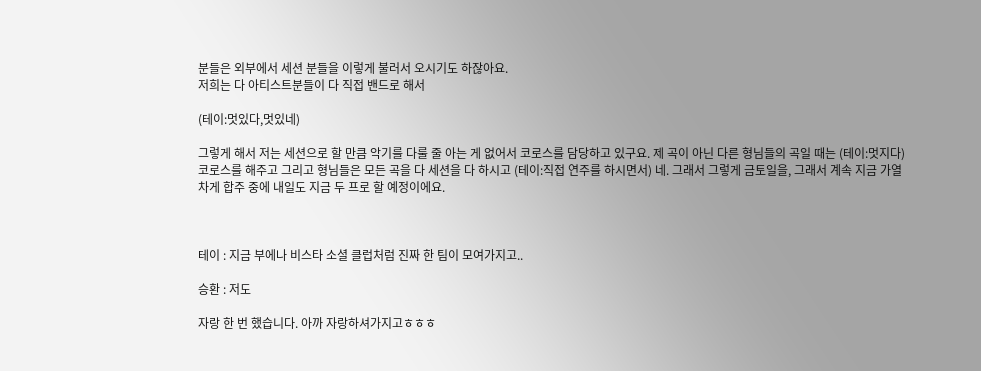분들은 외부에서 세션 분들을 이렇게 불러서 오시기도 하잖아요.
저희는 다 아티스트분들이 다 직접 밴드로 해서

(테이:멋있다,멋있네)

그렇게 해서 저는 세션으로 할 만큼 악기를 다룰 줄 아는 게 없어서 코로스를 담당하고 있구요. 제 곡이 아닌 다른 형님들의 곡일 때는 (테이:멋지다) 코로스를 해주고 그리고 형님들은 모든 곡을 다 세션을 다 하시고 (테이:직접 연주를 하시면서) 네. 그래서 그렇게 금토일을, 그래서 계속 지금 가열차게 합주 중에 내일도 지금 두 프로 할 예정이에요.



테이 : 지금 부에나 비스타 소셜 클럽처럼 진짜 한 팀이 모여가지고..

승환 : 저도

자랑 한 번 했습니다. 아까 자랑하셔가지고ㅎㅎㅎ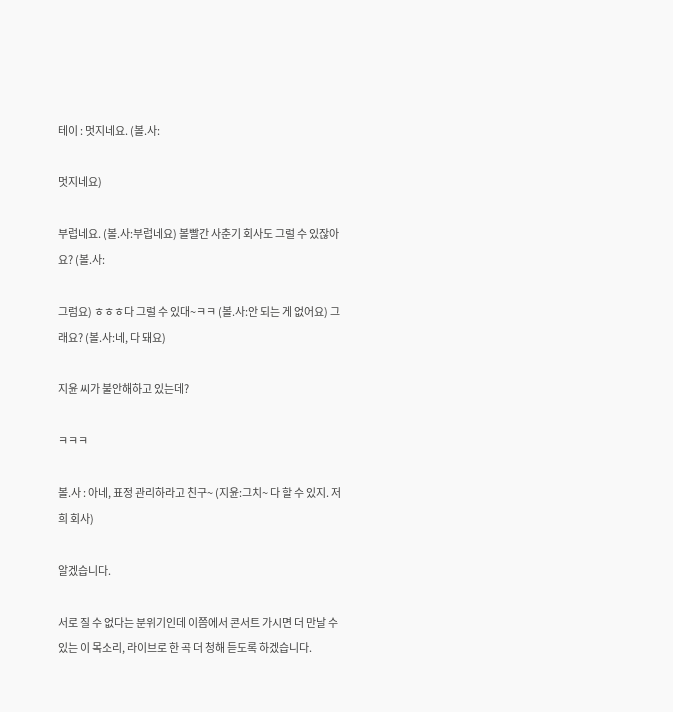테이 : 멋지네요. (볼.사:

멋지네요)

부럽네요. (볼.사:부럽네요) 볼빨간 사춘기 회사도 그럴 수 있잖아요? (볼.사:

그럼요) ㅎㅎㅎ다 그럴 수 있대~ㅋㅋ (볼.사:안 되는 게 없어요) 그래요? (볼.사:네, 다 돼요)

지윤 씨가 불안해하고 있는데?

ㅋㅋㅋ

볼.사 : 아네, 표정 관리하라고 친구~ (지윤:그치~ 다 할 수 있지. 저희 회사)

알겠습니다.

서로 질 수 없다는 분위기인데 이쯤에서 콘서트 가시면 더 만날 수 있는 이 목소리, 라이브로 한 곡 더 청해 듣도록 하겠습니다.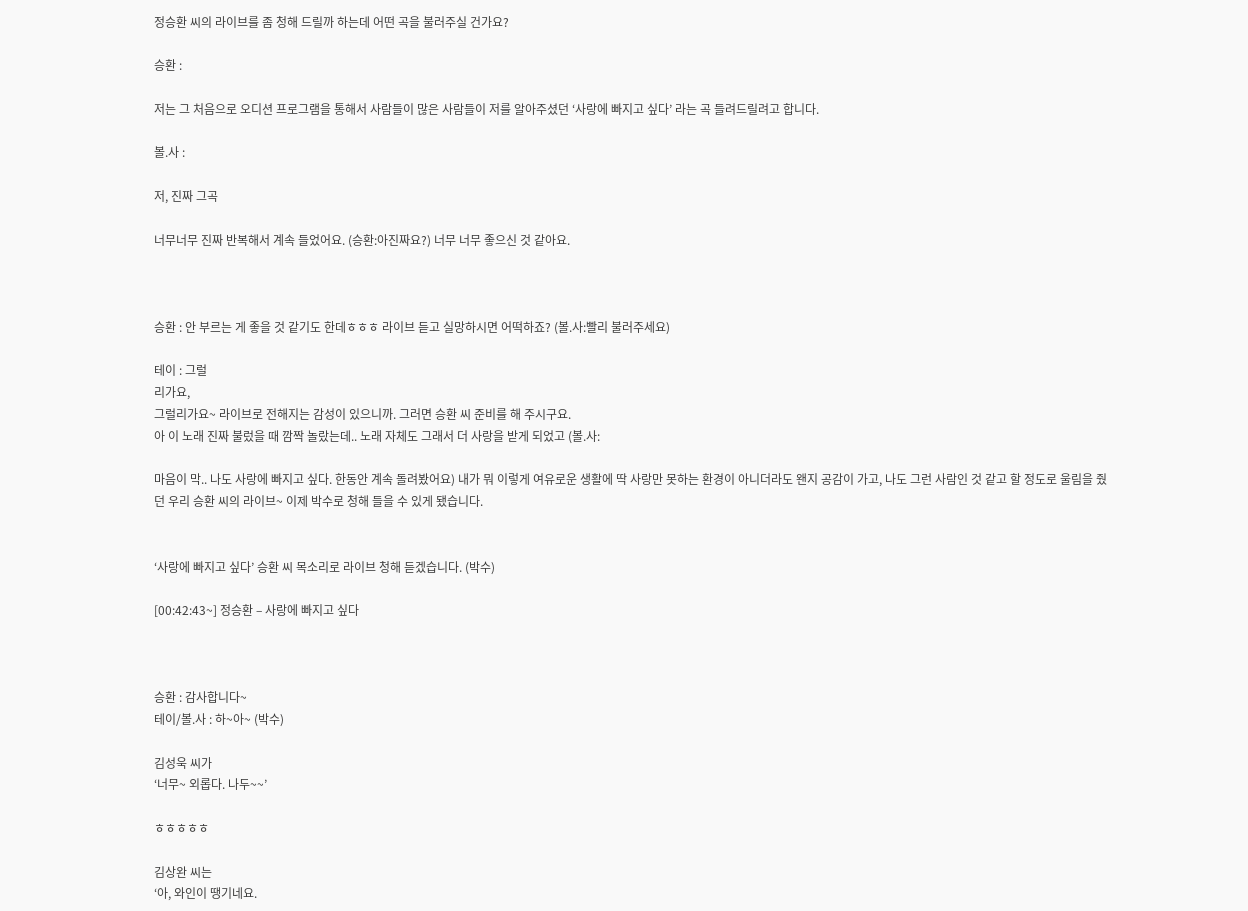정승환 씨의 라이브를 좀 청해 드릴까 하는데 어떤 곡을 불러주실 건가요?

승환 :

저는 그 처음으로 오디션 프로그램을 통해서 사람들이 많은 사람들이 저를 알아주셨던 ‘사랑에 빠지고 싶다’ 라는 곡 들려드릴려고 합니다.

볼.사 :

저, 진짜 그곡

너무너무 진짜 반복해서 계속 들었어요. (승환:아진짜요?) 너무 너무 좋으신 것 같아요.



승환 : 안 부르는 게 좋을 것 같기도 한데ㅎㅎㅎ 라이브 듣고 실망하시면 어떡하죠? (볼.사:빨리 불러주세요)

테이 : 그럴
리가요,
그럴리가요~ 라이브로 전해지는 감성이 있으니까. 그러면 승환 씨 준비를 해 주시구요.
아 이 노래 진짜 불렀을 때 깜짝 놀랐는데.. 노래 자체도 그래서 더 사랑을 받게 되었고 (볼.사:

마음이 막.. 나도 사랑에 빠지고 싶다. 한동안 계속 돌려봤어요) 내가 뭐 이렇게 여유로운 생활에 딱 사랑만 못하는 환경이 아니더라도 왠지 공감이 가고, 나도 그런 사람인 것 같고 할 정도로 울림을 줬던 우리 승환 씨의 라이브~ 이제 박수로 청해 들을 수 있게 됐습니다.


‘사랑에 빠지고 싶다’ 승환 씨 목소리로 라이브 청해 듣겠습니다. (박수)

[00:42:43~] 정승환 – 사랑에 빠지고 싶다



승환 : 감사합니다~
테이/볼.사 : 하~아~ (박수)

김성욱 씨가
‘너무~ 외롭다. 나두~~’

ㅎㅎㅎㅎㅎ

김상완 씨는
‘아, 와인이 땡기네요.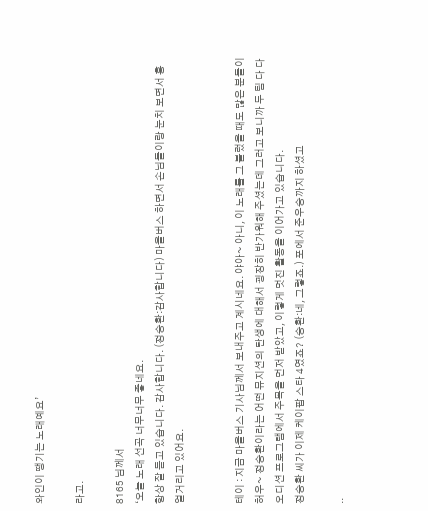와인이 땡기는 노래예요’

라고.

8165 님께서
‘오늘 노래 선곡 너무너무 좋네요.
항상 잘 듣고 있습니다. 감사합니다. (정승환:감사합니다) 마을버스 하면서 손님들이랑 눈치 보면서 흥얼거리고 있어요.


테이 : 지금 마을버스 기사님께서 보내주고 계시네요. 야아~ 아니, 이 노래를 그 불렀을 때도 많은 분들이 허우~ 정승환이라는 어떤 뮤지션의 탄생에 대해서 굉장히 반가워해 주셨는데 그러고 보니까 두 팀 다 다 오디션 프로그램에서 주목을 먼저 받았고, 이렇게 멋진 활동을 이어가고 있습니다.
정승환 씨가 이제 케이팝 스타 4였죠? (승환:네, 그렇죠.) 포에서 준우승까지 하셨고

..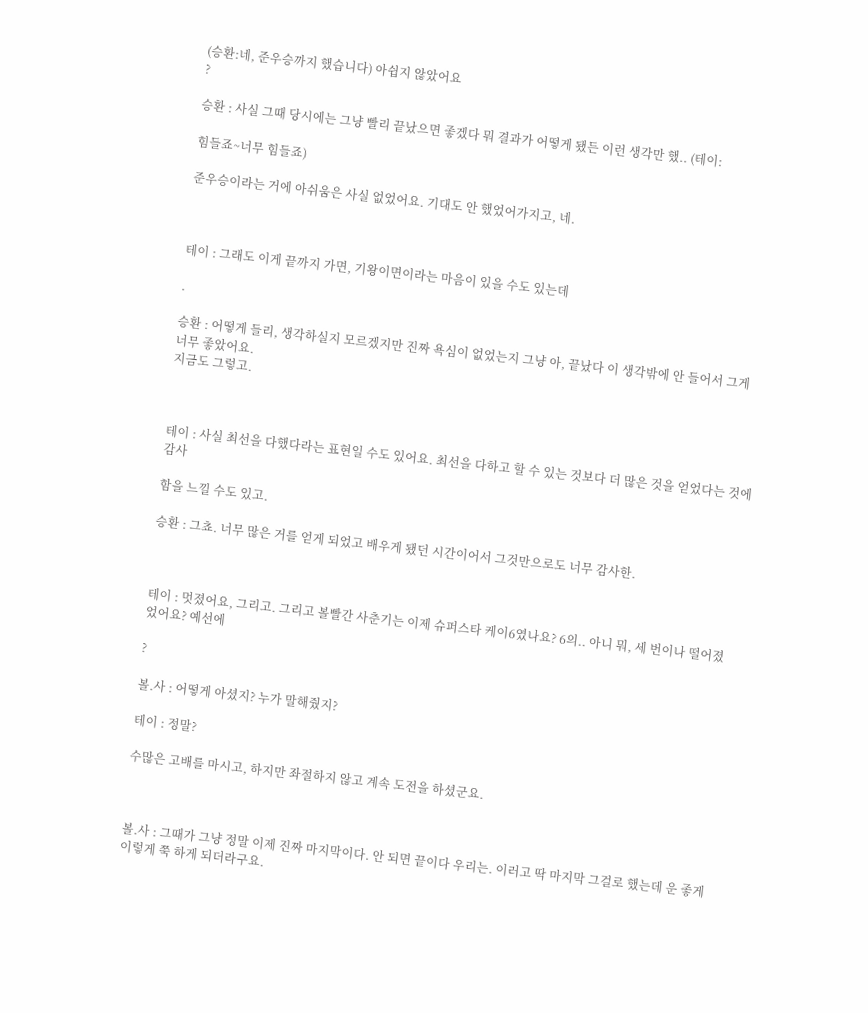(승환:네, 준우승까지 했습니다) 아쉽지 않았어요
?

승환 : 사실 그때 당시에는 그냥 빨리 끝났으면 좋겠다 뭐 결과가 어떻게 됐든 이런 생각만 했.. (테이:

힘들죠~너무 힘들죠)

준우승이라는 거에 아쉬움은 사실 없었어요. 기대도 안 했었어가지고, 네.



테이 : 그래도 이게 끝까지 가면, 기왕이면이라는 마음이 있을 수도 있는데

.

승환 : 어떻게 들리, 생각하실지 모르겠지만 진짜 욕심이 없었는지 그냥 아, 끝났다 이 생각밖에 안 들어서 그게 너무 좋았어요.
지금도 그렇고.



테이 : 사실 최선을 다했다라는 표현일 수도 있어요. 최선을 다하고 할 수 있는 것보다 더 많은 것을 얻었다는 것에 감사

함을 느낄 수도 있고.

승환 : 그쵸. 너무 많은 거를 얻게 되었고 배우게 됐던 시간이어서 그것만으로도 너무 감사한.



테이 : 멋졌어요, 그리고. 그리고 볼빨간 사춘기는 이제 슈퍼스타 케이6였나요? 6의.. 아니 뭐, 세 번이나 떨어졌었어요? 예선에

?

볼.사 : 어떻게 아셨지? 누가 말해줬지?

테이 : 정말?

수많은 고배를 마시고, 하지만 좌절하지 않고 계속 도전을 하셨군요.



볼.사 : 그때가 그냥 정말 이제 진짜 마지막이다. 안 되면 끝이다 우리는. 이러고 딱 마지막 그걸로 했는데 운 좋게 이렇게 쭉 하게 되더라구요.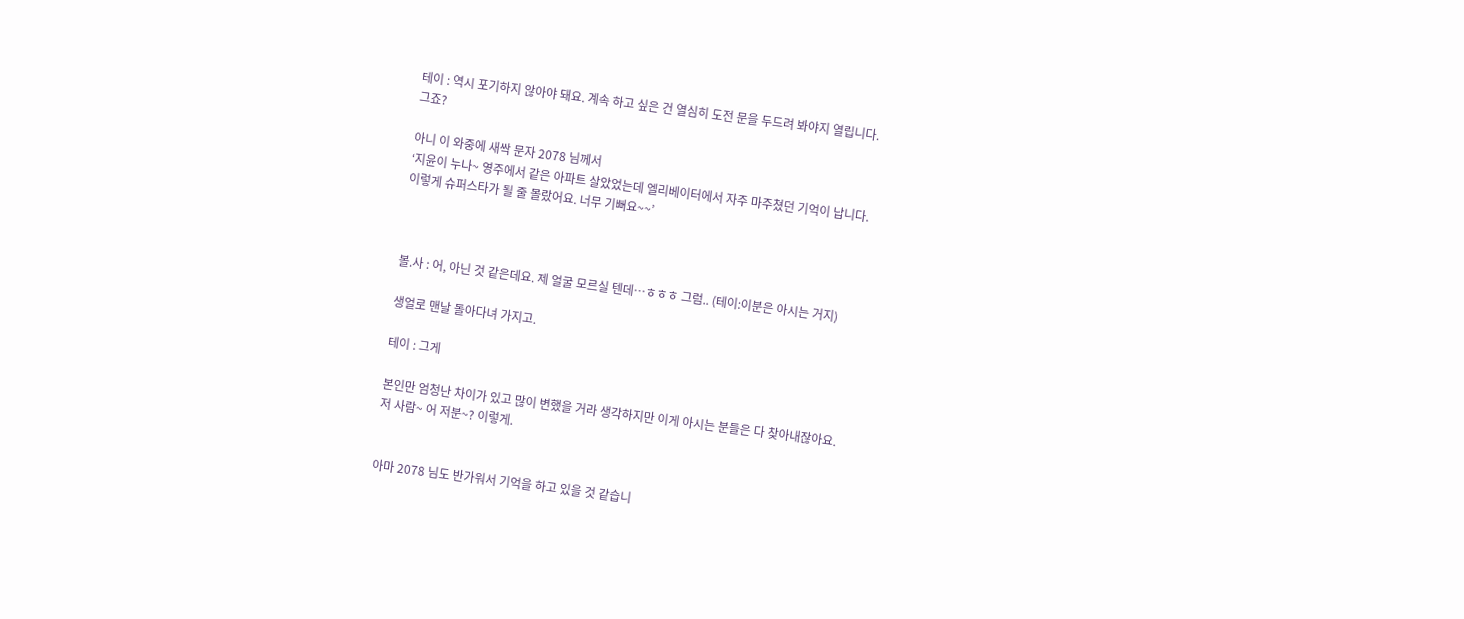테이 : 역시 포기하지 않아야 돼요. 계속 하고 싶은 건 열심히 도전 문을 두드려 봐야지 열립니다.
그죠?

아니 이 와중에 새싹 문자 2078 님께서
‘지윤이 누나~ 영주에서 같은 아파트 살았었는데 엘리베이터에서 자주 마주쳤던 기억이 납니다.
이렇게 슈퍼스타가 될 줄 몰랐어요. 너무 기뻐요~~’



볼.사 : 어, 아닌 것 같은데요. 제 얼굴 모르실 텐데…ㅎㅎㅎ 그럼.. (테이:이분은 아시는 거지)

생얼로 맨날 돌아다녀 가지고.

테이 : 그게

본인만 엄청난 차이가 있고 많이 변했을 거라 생각하지만 이게 아시는 분들은 다 찾아내잖아요.
저 사람~ 어 저분~? 이렇게.


아마 2078 님도 반가워서 기억을 하고 있을 것 같습니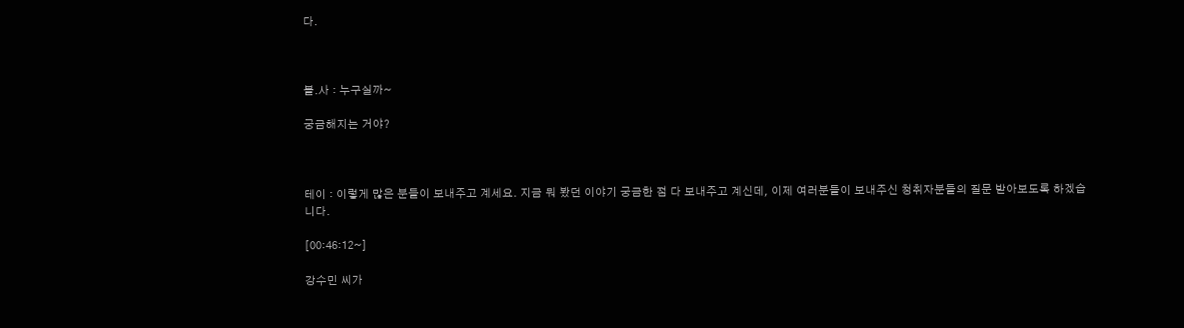다.



볼.사 : 누구실까~

궁금해지는 거야?



테이 : 이렇게 많은 분들이 보내주고 계세요. 지금 뭐 봤던 이야기 궁금한 점 다 보내주고 계신데, 이제 여러분들이 보내주신 청취자분들의 질문 받아보도록 하겠습니다.

[00:46:12~]

강수민 씨가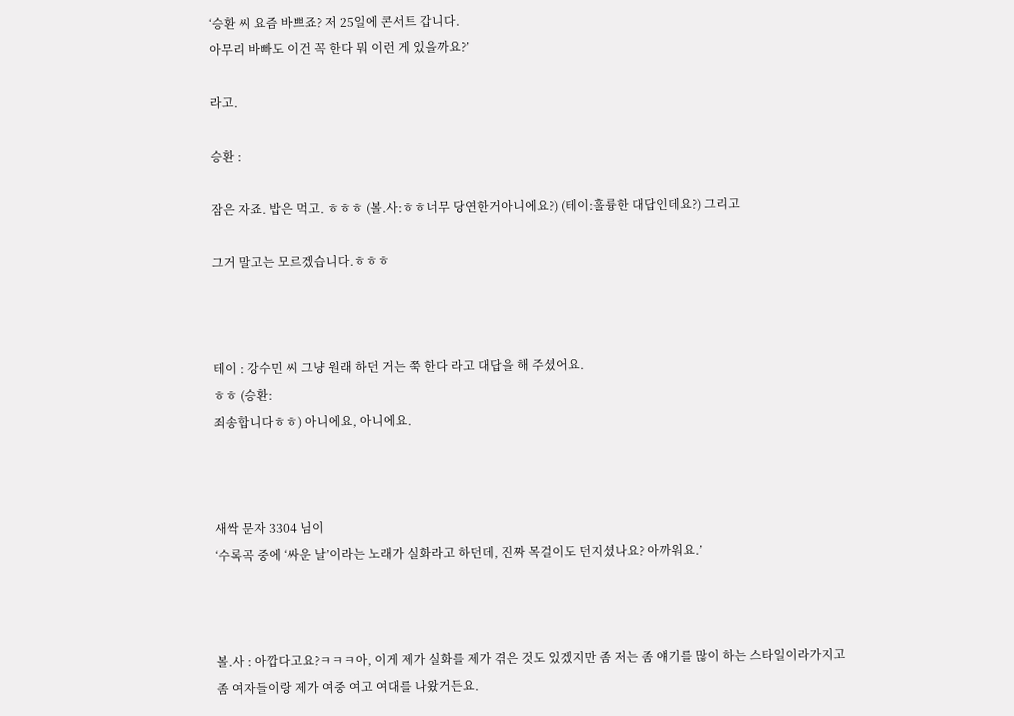‘승환 씨 요즘 바쁘죠? 저 25일에 콘서트 갑니다.
아무리 바빠도 이건 꼭 한다 뭐 이런 게 있을까요?’

라고.

승환 :

잠은 자죠. 밥은 먹고. ㅎㅎㅎ (볼.사:ㅎㅎ너무 당연한거아니에요?) (테이:훌륭한 대답인데요?) 그리고

그거 말고는 모르겠습니다.ㅎㅎㅎ



테이 : 강수민 씨 그냥 원래 하던 거는 쭉 한다 라고 대답을 해 주셨어요.
ㅎㅎ (승환:
죄송합니다ㅎㅎ) 아니에요, 아니에요.



새싹 문자 3304 님이
‘수록곡 중에 ‘싸운 날’이라는 노래가 실화라고 하던데, 진짜 목걸이도 던지셨나요? 아까워요.’



볼.사 : 아깝다고요?ㅋㅋㅋ아, 이게 제가 실화를 제가 겪은 것도 있겠지만 좀 저는 좀 얘기를 많이 하는 스타일이라가지고 좀 여자들이랑 제가 여중 여고 여대를 나왔거든요.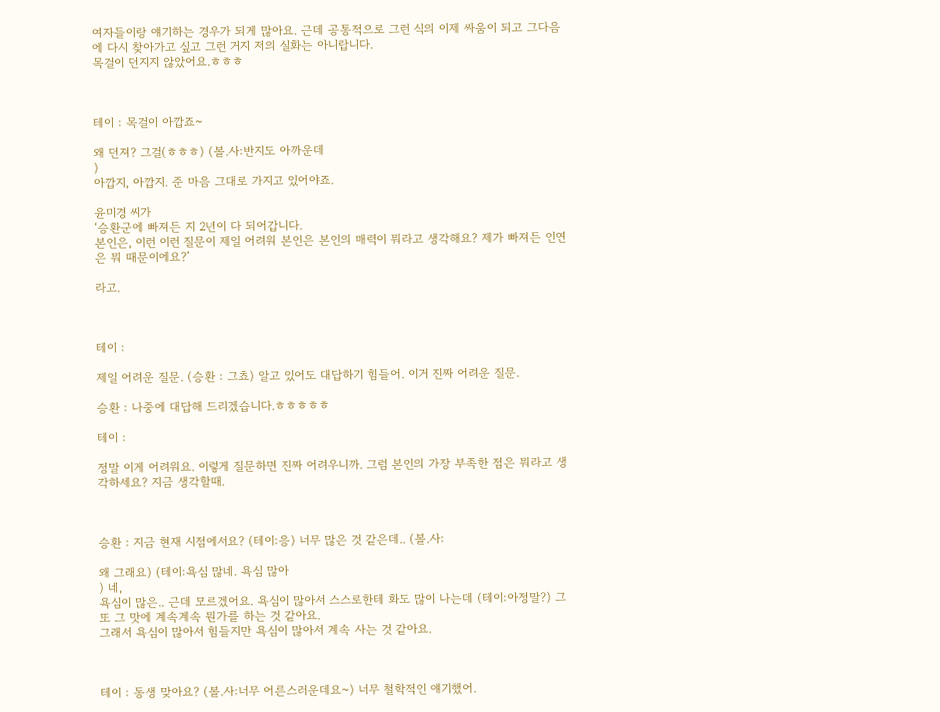여자들이랑 얘기하는 경우가 되게 많아요. 근데 공통적으로 그런 식의 이제 싸움이 되고 그다음에 다시 찾아가고 싶고 그런 거지 저의 실화는 아니랍니다.
목걸이 던지지 않았어요.ㅎㅎㅎ



테이 : 목걸이 아깝죠~

왜 던져? 그걸(ㅎㅎㅎ) (볼.사:반지도 아까운데
)
아깝지, 아깝지. 준 마음 그대로 가지고 있어야죠.

윤미경 씨가
‘승환군에 빠져든 지 2년이 다 되어갑니다.
본인은, 이런 이런 질문이 제일 어려워 본인은 본인의 매력이 뭐라고 생각해요? 제가 빠져든 인연은 뭐 때문이에요?’

라고.



테이 :

제일 어려운 질문. (승환 : 그쵸) 알고 있어도 대답하기 힘들어. 이거 진짜 어려운 질문.

승환 : 나중에 대답해 드리겠습니다.ㅎㅎㅎㅎㅎ

테이 :

정말 이게 어려워요. 이렇게 질문하면 진짜 어려우니까. 그럼 본인의 가장 부족한 점은 뭐라고 생각하세요? 지금 생각할때.



승환 : 지금 현재 시점에서요? (테이:응) 너무 많은 것 같은데.. (볼.사:

왜 그래요) (테이:욕심 많네. 욕심 많아
) 네,
욕심이 많은.. 근데 모르겠어요. 욕심이 많아서 스스로한테 화도 많이 나는데 (테이:아정말?) 그 또 그 맛에 계속계속 뭔가를 하는 것 같아요.
그래서 욕심이 많아서 힘들지만 욕심이 많아서 계속 사는 것 같아요.



테이 : 동생 맞아요? (볼.사:너무 어른스러운데요~) 너무 철학적인 얘기했어.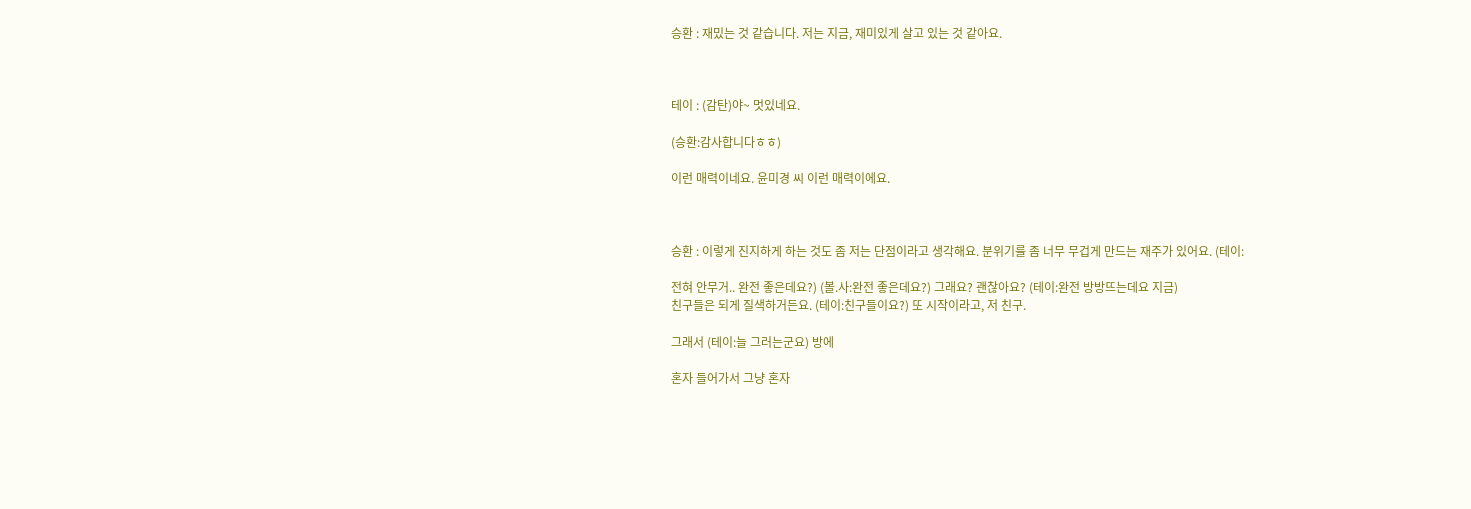승환 : 재밌는 것 같습니다. 저는 지금, 재미있게 살고 있는 것 같아요.



테이 : (감탄)야~ 멋있네요.

(승환:감사합니다ㅎㅎ)

이런 매력이네요. 윤미경 씨 이런 매력이에요.



승환 : 이렇게 진지하게 하는 것도 좀 저는 단점이라고 생각해요. 분위기를 좀 너무 무겁게 만드는 재주가 있어요. (테이:

전혀 안무거.. 완전 좋은데요?) (볼.사:완전 좋은데요?) 그래요? 괜찮아요? (테이:완전 방방뜨는데요 지금)
친구들은 되게 질색하거든요. (테이:친구들이요?) 또 시작이라고, 저 친구.

그래서 (테이:늘 그러는군요) 방에

혼자 들어가서 그냥 혼자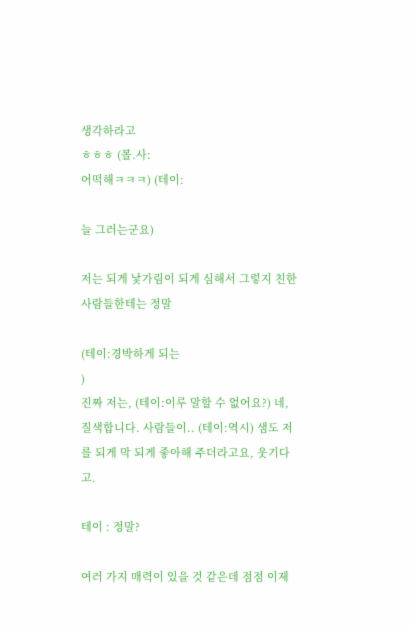생각하라고
ㅎㅎㅎ (볼.사:
어떡해ㅋㅋㅋ) (테이:

늘 그러는군요)

저는 되게 낯가림이 되게 심해서 그렇지 친한 사람들한테는 정말

(테이:경박하게 되는
)
진짜 저는, (테이:이루 말할 수 없어요?) 네, 질색합니다. 사람들이.. (테이:역시) 샘도 저를 되게 막 되게 좋아해 주더라고요, 웃기다고.

테이 : 정말?

여러 가지 매력이 있을 것 같은데 점점 이제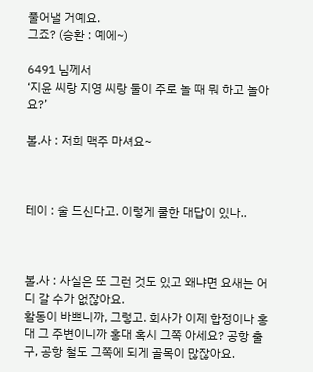풀어낼 거예요.
그죠? (승환 : 예에~)

6491 님께서
‘지윤 씨랑 지영 씨랑 둘이 주로 놀 때 뭐 하고 놀아요?’

볼.사 : 저희 맥주 마셔요~



테이 : 술 드신다고. 이렇게 쿨한 대답이 있나..



볼.사 : 사실은 또 그런 것도 있고 왜냐면 요새는 어디 갈 수가 없잖아요.
활동이 바쁘니까, 그렇고. 회사가 이제 합정이나 홍대 그 주변이니까 홍대 혹시 그쪽 아세요? 공항 출구, 공항 철도 그쪽에 되게 골목이 많잖아요.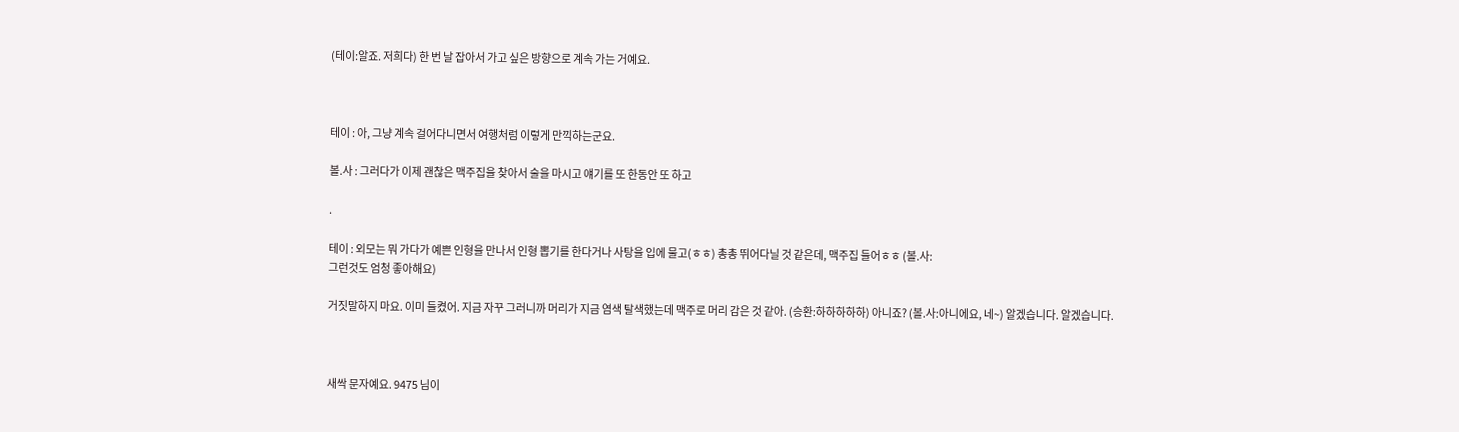(테이:알죠. 저희다) 한 번 날 잡아서 가고 싶은 방향으로 계속 가는 거예요.



테이 : 아, 그냥 계속 걸어다니면서 여행처럼 이렇게 만끽하는군요.

볼.사 : 그러다가 이제 괜찮은 맥주집을 찾아서 술을 마시고 얘기를 또 한동안 또 하고

.

테이 : 외모는 뭐 가다가 예쁜 인형을 만나서 인형 뽑기를 한다거나 사탕을 입에 물고(ㅎㅎ) 총총 뛰어다닐 것 같은데, 맥주집 들어ㅎㅎ (볼.사:
그런것도 엄청 좋아해요)

거짓말하지 마요. 이미 들켰어. 지금 자꾸 그러니까 머리가 지금 염색 탈색했는데 맥주로 머리 감은 것 같아. (승환:하하하하하) 아니죠? (볼.사:아니에요, 네~) 알겠습니다. 알겠습니다.



새싹 문자예요. 9475 님이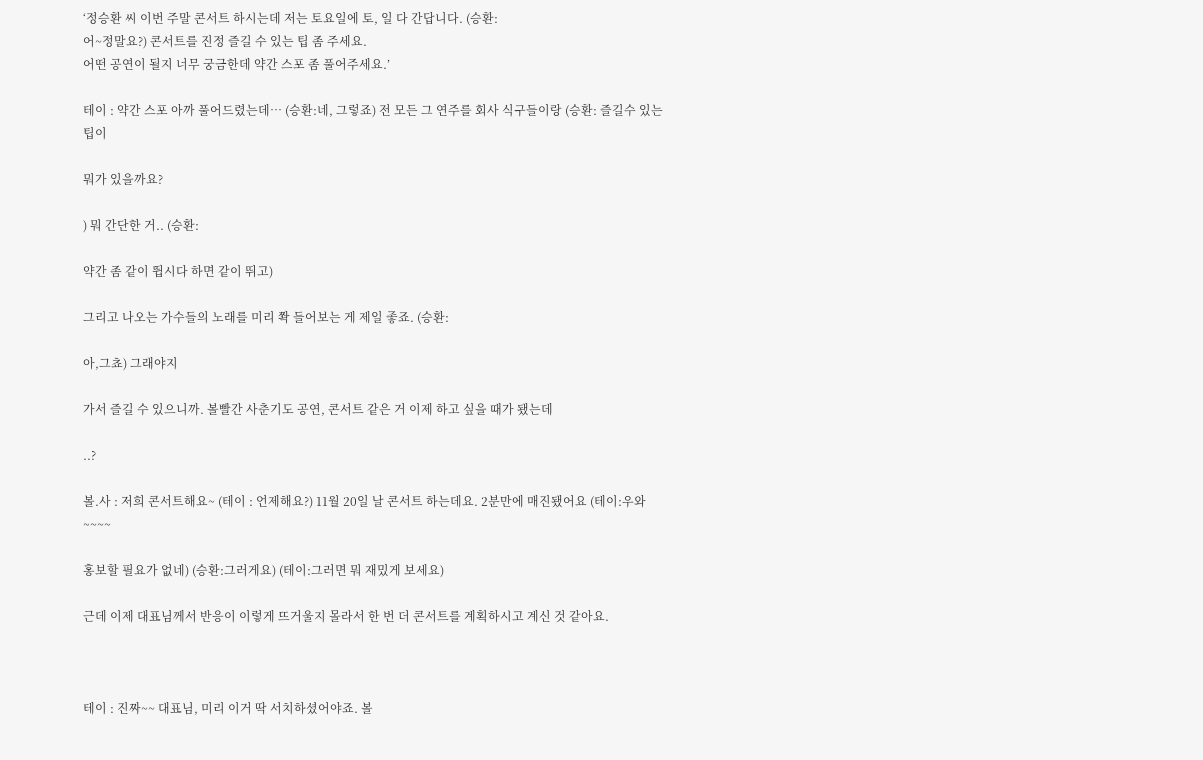‘정승환 씨 이번 주말 콘서트 하시는데 저는 토요일에 토, 일 다 간답니다. (승환:
어~정말요?) 콘서트를 진정 즐길 수 있는 팁 좀 주세요.
어떤 공연이 될지 너무 궁금한데 약간 스포 좀 풀어주세요.’

테이 : 약간 스포 아까 풀어드렸는데… (승환:네, 그렇죠) 전 모든 그 연주를 회사 식구들이랑 (승환: 즐길수 있는 팁이

뭐가 있을까요?

) 뭐 간단한 거.. (승환:

약간 좀 같이 뜁시다 하면 같이 뛰고)

그리고 나오는 가수들의 노래를 미리 쫙 들어보는 게 제일 좋죠. (승환:

아,그쵸) 그래야지

가서 즐길 수 있으니까. 볼빨간 사춘기도 공연, 콘서트 같은 거 이제 하고 싶을 때가 됐는데

..?

볼.사 : 저희 콘서트해요~ (테이 : 언제해요?) 11월 20일 날 콘서트 하는데요. 2분만에 매진됐어요 (테이:우와~~~~

홍보할 필요가 없네) (승환:그러게요) (테이:그러면 뭐 재밌게 보세요)

근데 이제 대표님께서 반응이 이렇게 뜨거울지 몰라서 한 번 더 콘서트를 계획하시고 계신 것 같아요.



테이 : 진짜~~ 대표님, 미리 이거 딱 서치하셨어야죠. 볼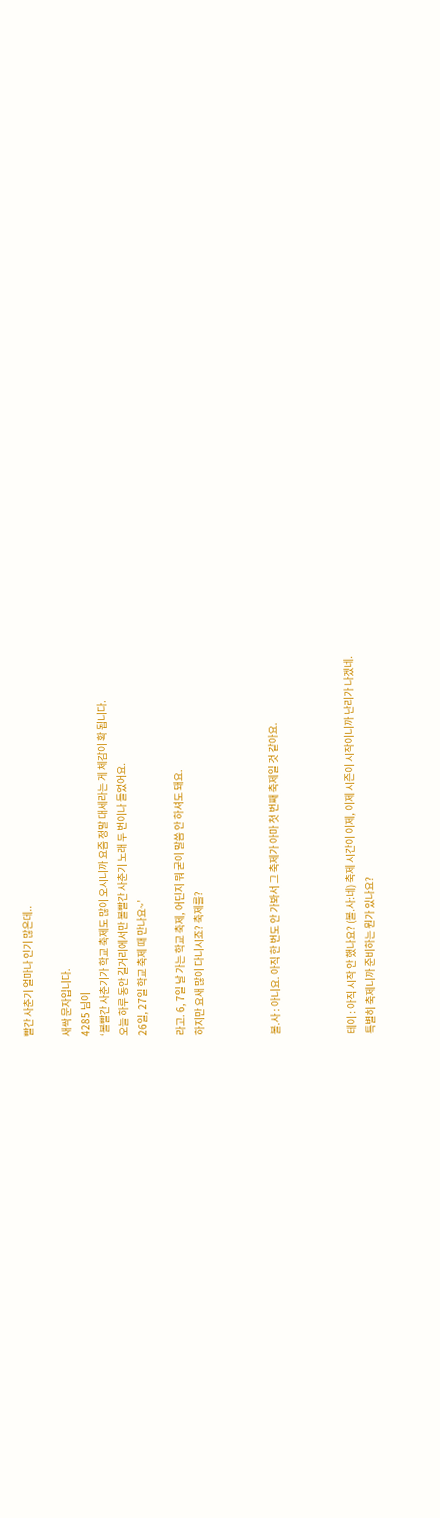빨간 사춘기 얼마나 인기 많은데..

새싹 문자입니다.
4285 님이
‘볼빨간 사춘기가 학교 축제도 많이 오시니까 요즘 정말 대세라는 게 체감이 확 됩니다.
오늘 하루 동안 길거리에서만 볼빨간 사춘기 노래 두 번이나 들었어요.
26일, 27일 학교 축제 때 만나요~’

라고. 6, 7일 날 가는 학교 축제, 어딘지 뭐 굳이 말씀 안 하셔도 돼요.
하지만 요새 많이 다니시죠? 축제를?



볼.사 : 아니요. 아직 한 번도 안 가봐서 그 축제가 아마 첫 번째 축제일 것 같아요.



테이 : 아직 시작 안 했나요? (볼.사:네) 축제 시간이 이제, 이제 시즌이 시작이니까 난리가 나겠네.
특별히 축제니까 준비하는 뭔가 있나요?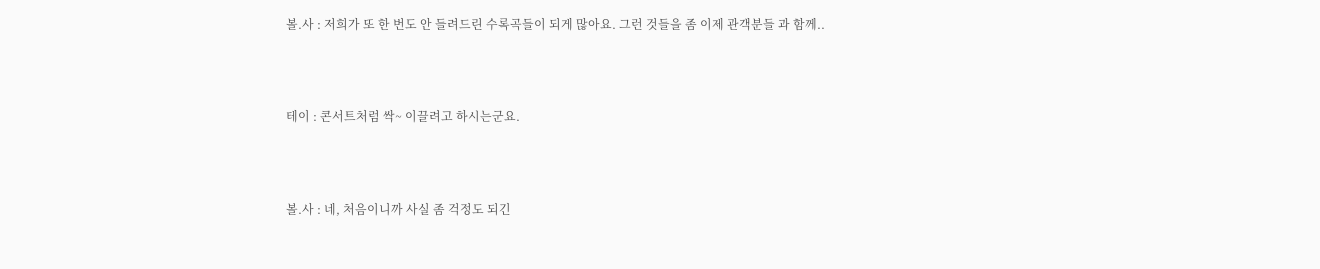볼.사 : 저희가 또 한 번도 안 들려드린 수록곡들이 되게 많아요. 그런 것들을 좀 이제 관객분들 과 함께..



테이 : 콘서트처럼 싹~ 이끌려고 하시는군요.



볼.사 : 네, 처음이니까 사실 좀 걱정도 되긴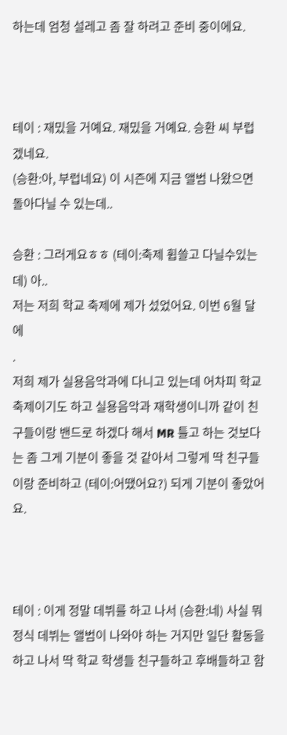하는데 엄청 설레고 좀 잘 하려고 준비 중이에요.



테이 : 재밌을 거예요. 재밌을 거예요. 승환 씨 부럽겠네요.
(승환:아, 부럽네요) 이 시즌에 지금 앨범 나왔으면 돌아다닐 수 있는데..

승환 : 그러게요ㅎㅎ (테이:축제 휩쓸고 다닐수있는데) 아..
저는 저희 학교 축제에 제가 섰었어요. 이번 6월 달에
.
저희 제가 실용음악과에 다니고 있는데 어차피 학교 축제이기도 하고 실용음악과 재학생이니까 같이 친구들이랑 밴드로 하겠다 해서 MR 틀고 하는 것보다는 좀 그게 기분이 좋을 것 같아서 그렇게 딱 친구들이랑 준비하고 (테이:어땠어요?) 되게 기분이 좋았어요.



테이 : 이게 정말 데뷔를 하고 나서 (승환:네) 사실 뭐 정식 데뷔는 앨범이 나와야 하는 거지만 일단 활동을 하고 나서 딱 학교 학생들 친구들하고 후배들하고 함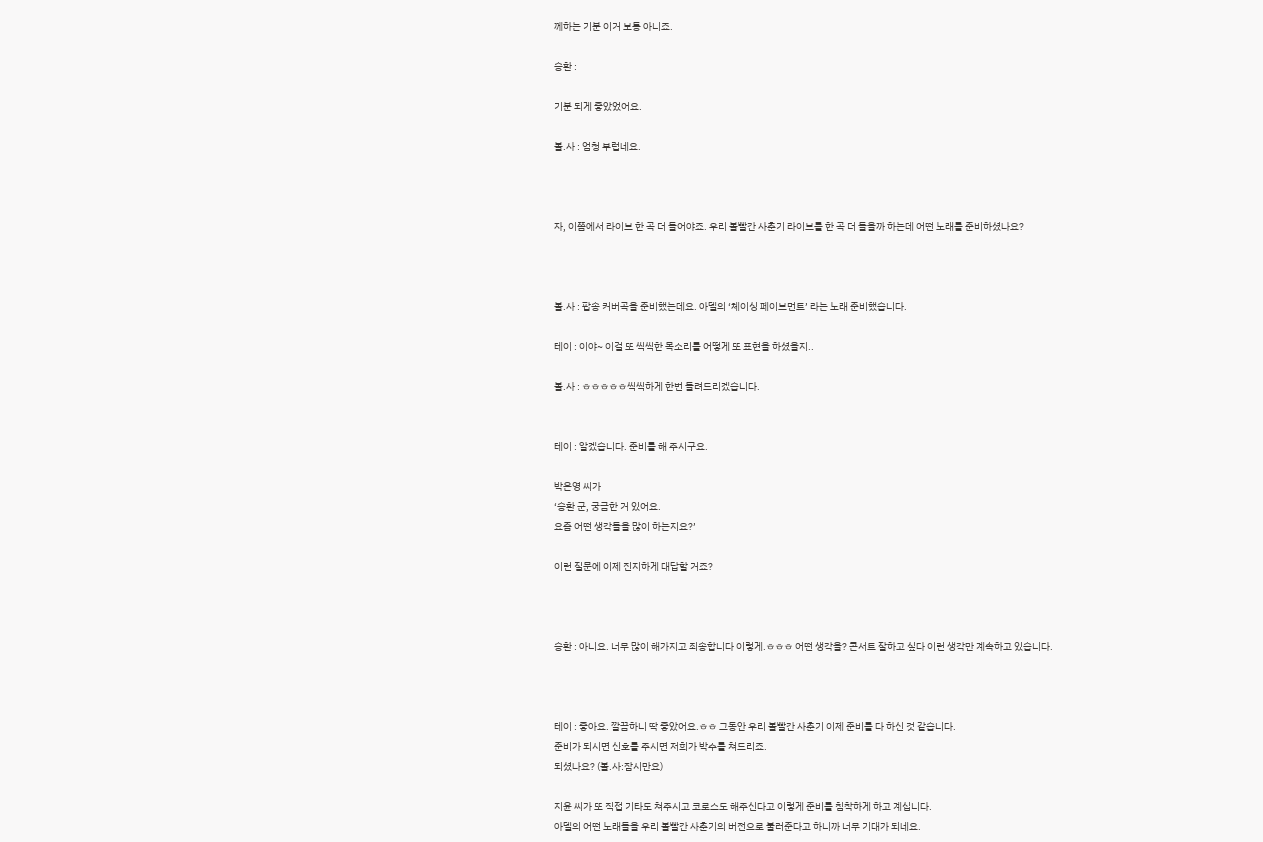께하는 기분 이거 보통 아니죠.

승환 :

기분 되게 좋았었어요.

볼.사 : 엄청 부럽네요.



자, 이쯤에서 라이브 한 곡 더 들어야죠. 우리 볼빨간 사춘기 라이브를 한 곡 더 들을까 하는데 어떤 노래를 준비하셨나요?



볼.사 : 팝송 커버곡을 준비했는데요. 아델의 ‘체이싱 페이브먼트’ 라는 노래 준비했습니다.

테이 : 이야~ 이걸 또 씩씩한 목소리를 어떻게 또 표현을 하셨을지..

볼.사 : ㅎㅎㅎㅎㅎ씩씩하게 한번 들려드리겠습니다.


테이 : 알겠습니다. 준비를 해 주시구요.

박은영 씨가
‘승환 군, 궁금한 거 있어요.
요즘 어떤 생각들을 많이 하는지요?’

이런 질문에 이제 진지하게 대답할 거죠?



승환 : 아니요. 너무 많이 해가지고 죄송합니다 이렇게.ㅎㅎㅎ 어떤 생각을? 콘서트 잘하고 싶다 이런 생각만 계속하고 있습니다.



테이 : 좋아요. 깔끔하니 딱 좋았어요.ㅎㅎ 그동안 우리 볼빨간 사춘기 이제 준비를 다 하신 것 같습니다.
준비가 되시면 신호를 주시면 저희가 박수를 쳐드리죠.
되셨나요? (볼.사:잠시만요)

지윤 씨가 또 직접 기타도 쳐주시고 코로스도 해주신다고 이렇게 준비를 침착하게 하고 계십니다.
아델의 어떤 노래들을 우리 볼빨간 사춘기의 버전으로 불러준다고 하니까 너무 기대가 되네요.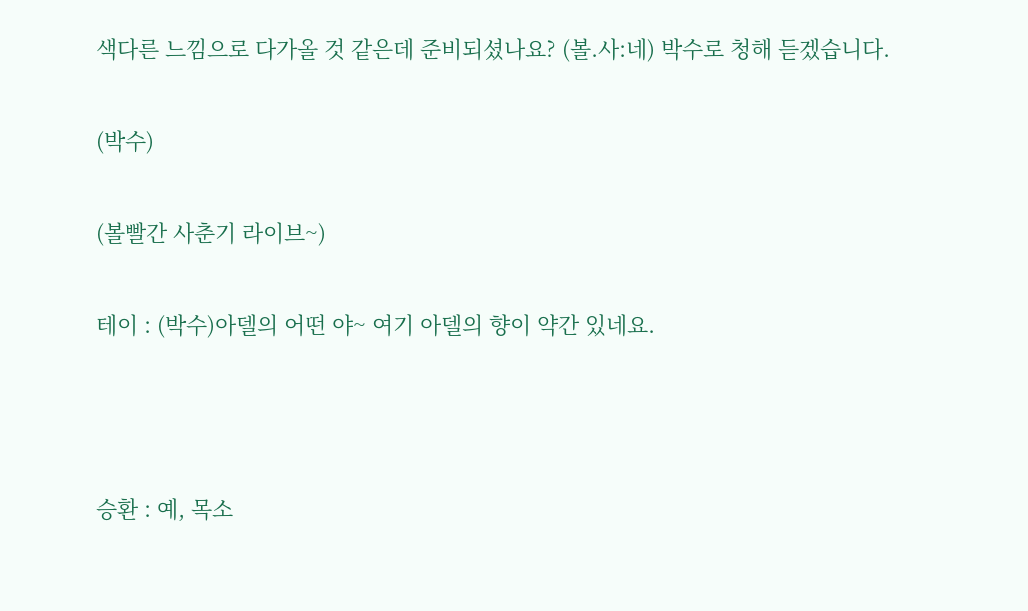색다른 느낌으로 다가올 것 같은데 준비되셨나요? (볼.사:네) 박수로 청해 듣겠습니다.

(박수)

(볼빨간 사춘기 라이브~)

테이 : (박수)아델의 어떤 야~ 여기 아델의 향이 약간 있네요.



승환 : 예, 목소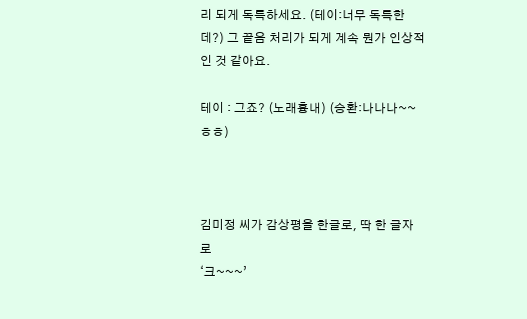리 되게 독특하세요. (테이:너무 독특한데?) 그 끝음 처리가 되게 계속 뭔가 인상적인 것 같아요.

테이 : 그죠? (노래흉내) (승환:나나나~~ㅎㅎ)



김미정 씨가 감상평을 한글로, 딱 한 글자로
‘크~~~’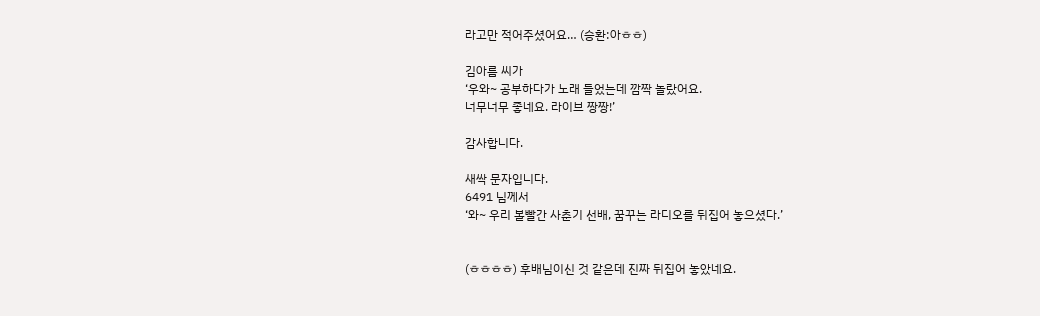라고만 적어주셨어요… (승환:아ㅎㅎ)

김아름 씨가
‘우와~ 공부하다가 노래 들었는데 깜짝 놀랐어요.
너무너무 좋네요. 라이브 짱짱!’

감사합니다.

새싹 문자입니다.
6491 님께서
‘와~ 우리 볼빨간 사춘기 선배, 꿈꾸는 라디오를 뒤집어 놓으셨다.’


(ㅎㅎㅎㅎ) 후배님이신 것 같은데 진짜 뒤집어 놓았네요.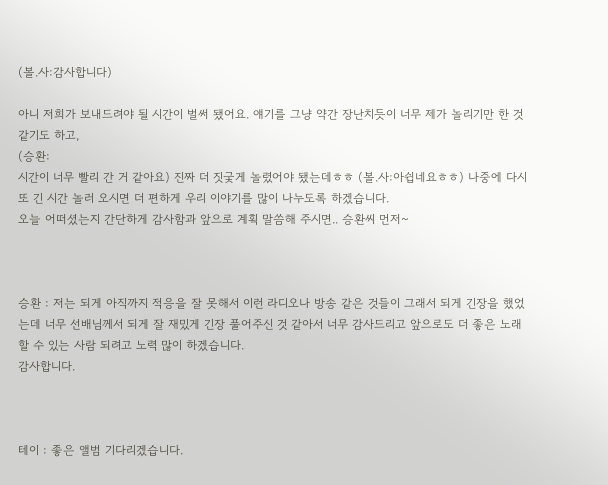(볼.사:감사합니다)

아니 저희가 보내드려야 될 시간이 벌써 됐어요. 얘기를 그냥 약간 장난치듯이 너무 제가 놀리기만 한 것 같기도 하고,
(승환:
시간이 너무 빨리 간 거 같아요) 진짜 더 짓궂게 놀렸어야 됐는데ㅎㅎ (볼.사:아쉽네요ㅎㅎ) 나중에 다시 또 긴 시간 놀러 오시면 더 편하게 우리 이야기를 많이 나누도록 하겠습니다.
오늘 어떠셨는지 간단하게 감사함과 앞으로 계획 말씀해 주시면.. 승환씨 먼저~



승환 : 저는 되게 아직까지 적응을 잘 못해서 이런 라디오나 방송 같은 것들이 그래서 되게 긴장을 했었는데 너무 선배님께서 되게 잘 재밌게 긴장 풀어주신 것 같아서 너무 감사드리고 앞으로도 더 좋은 노래 할 수 있는 사람 되려고 노력 많이 하겠습니다.
감사합니다.



테이 : 좋은 앨범 기다리겠습니다.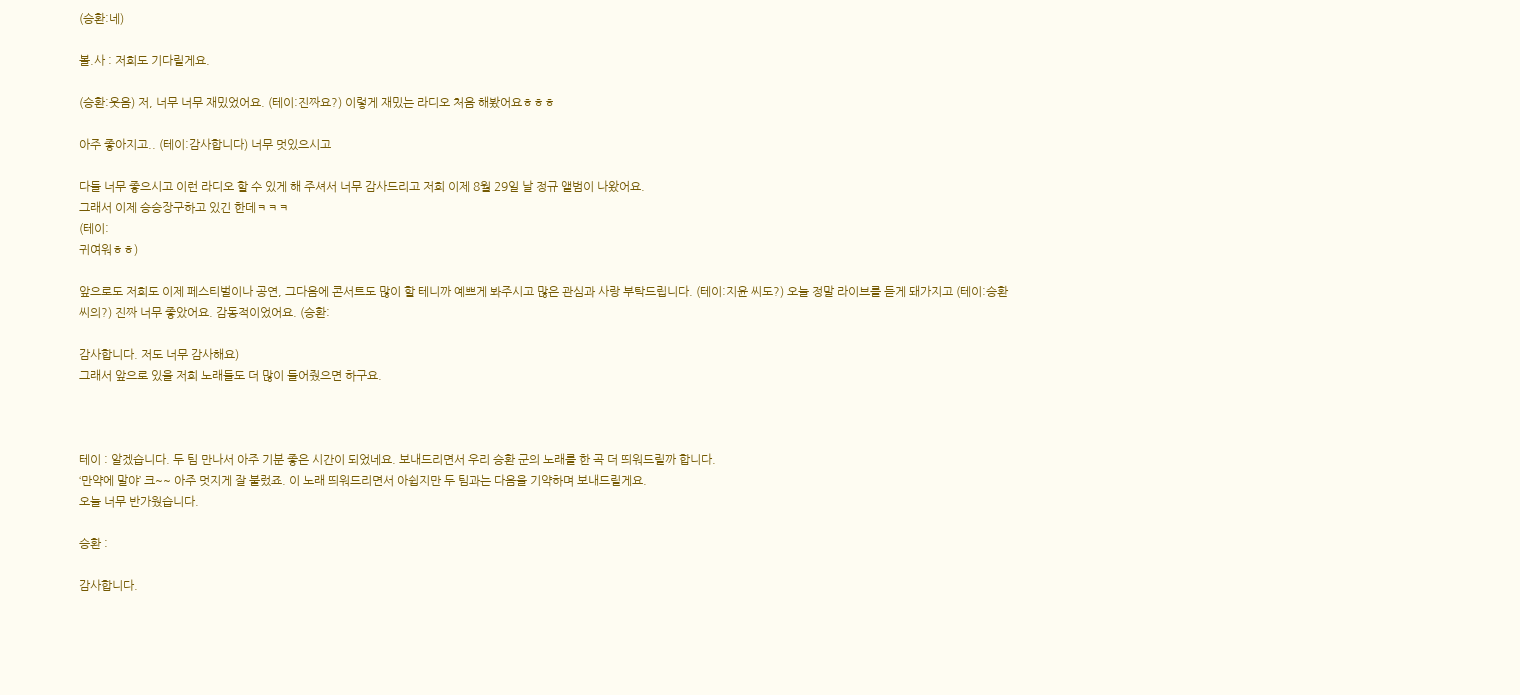(승환:네)

볼.사 : 저희도 기다릴게요.

(승환:웃음) 저, 너무 너무 재밌었어요. (테이:진짜요?) 이렇게 재밌는 라디오 처음 해봤어요ㅎㅎㅎ

아주 좋아지고.. (테이:감사합니다) 너무 멋있으시고

다들 너무 좋으시고 이런 라디오 할 수 있게 해 주셔서 너무 감사드리고 저희 이제 8월 29일 날 정규 앨범이 나왔어요.
그래서 이제 승승장구하고 있긴 한데ㅋㅋㅋ
(테이:
귀여워ㅎㅎ)

앞으로도 저희도 이제 페스티벌이나 공연, 그다음에 콘서트도 많이 할 테니까 예쁘게 봐주시고 많은 관심과 사랑 부탁드립니다. (테이:지윤 씨도?) 오늘 정말 라이브를 듣게 돼가지고 (테이:승환씨의?) 진짜 너무 좋았어요. 감동적이었어요. (승환:

감사합니다. 저도 너무 감사해요)
그래서 앞으로 있을 저희 노래들도 더 많이 들어줬으면 하구요.



테이 : 알겠습니다. 두 팀 만나서 아주 기분 좋은 시간이 되었네요. 보내드리면서 우리 승환 군의 노래를 한 곡 더 띄워드릴까 합니다.
‘만약에 말야’ 크~~ 아주 멋지게 잘 불렀죠. 이 노래 띄워드리면서 아쉽지만 두 팀과는 다음을 기약하며 보내드릴게요.
오늘 너무 반가웠습니다.

승환 :

감사합니다.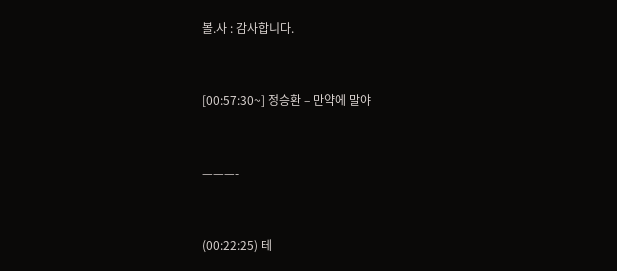볼.사 : 감사합니다.


[00:57:30~] 정승환 – 만약에 말야


———-


(00:22:25) 테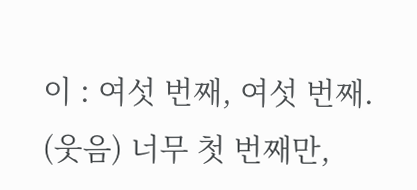이 : 여섯 번째, 여섯 번째. (웃음) 너무 첫 번째만,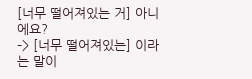[너무 떨어져있는 거] 아니에요?
–> [너무 떨어져있는] 이라는 말이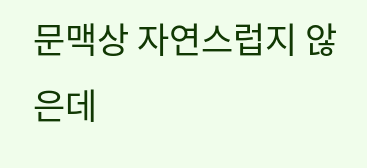문맥상 자연스럽지 않은데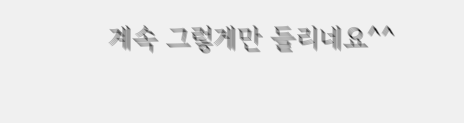계속 그렇게만 들리네요^^